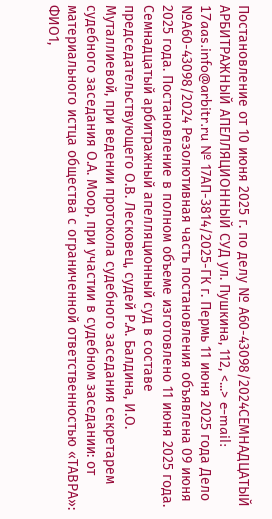Постановление от 10 июня 2025 г. по делу № А60-43098/2024СЕМНАДЦАТЫЙ АРБИТРАЖНЫЙ АПЕЛЛЯЦИОННЫЙ СУД ул. Пушкина, 112, <...> e-mail: 17aas.info@arbitr.ru № 17АП-3814/2025-ГК г. Пермь 11 июня 2025 года Дело №А60-43098/2024 Резолютивная часть постановления объявлена 09 июня 2025 года. Постановление в полном объеме изготовлено 11 июня 2025 года. Семнадцатый арбитражный апелляционный суд в составе председательствующего О.В. Лесковец, судей Р.А. Балдина, И.О. Муталлиевой, при ведении протокола судебного заседания секретарем судебного заседания О.А. Моор, при участии в судебном заседании: от материального истца общества с ограниченной ответственностью «ТАВРА»: ФИО1,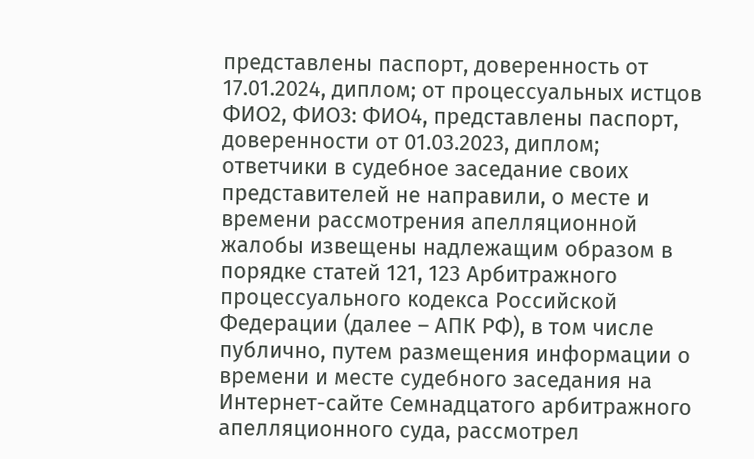представлены паспорт, доверенность от 17.01.2024, диплом; от процессуальных истцов ФИО2, ФИО3: ФИО4, представлены паспорт, доверенности от 01.03.2023, диплом; ответчики в судебное заседание своих представителей не направили, о месте и времени рассмотрения апелляционной жалобы извещены надлежащим образом в порядке статей 121, 123 Арбитражного процессуального кодекса Российской Федерации (далее – АПК РФ), в том числе публично, путем размещения информации о времени и месте судебного заседания на Интернет-сайте Семнадцатого арбитражного апелляционного суда, рассмотрел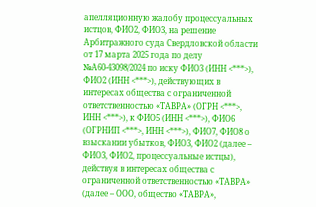апелляционную жалобу процессуальных истцов, ФИО2, ФИО3, на решение Арбитражного суда Свердловской области от 17 марта 2025 года по делу №А60-43098/2024 по иску ФИО3 (ИНН <***>), ФИО2 (ИНН <***>), действующих в интересах общества с ограниченной ответственностью «ТАВРА» (ОГРН <***>, ИНН <***>), к ФИО5 (ИНН <***>), ФИО6 (ОГРНИП <***>, ИНН <***>), ФИО7, ФИО8 о взыскании убытков, ФИО3, ФИО2 (далее – ФИО3, ФИО2, процессуальные истцы), действуя в интересах общества с ограниченной ответственностью «ТАВРА» (далее – ООО, общество «ТАВРА»,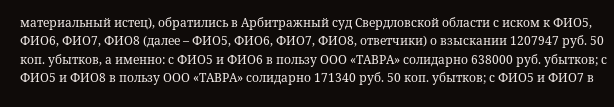материальный истец), обратились в Арбитражный суд Свердловской области с иском к ФИО5, ФИО6, ФИО7, ФИО8 (далее – ФИО5, ФИО6, ФИО7, ФИО8, ответчики) о взыскании 1207947 руб. 50 коп. убытков, а именно: с ФИО5 и ФИО6 в пользу ООО «ТАВРА» солидарно 638000 руб. убытков; с ФИО5 и ФИО8 в пользу ООО «ТАВРА» солидарно 171340 руб. 50 коп. убытков; с ФИО5 и ФИО7 в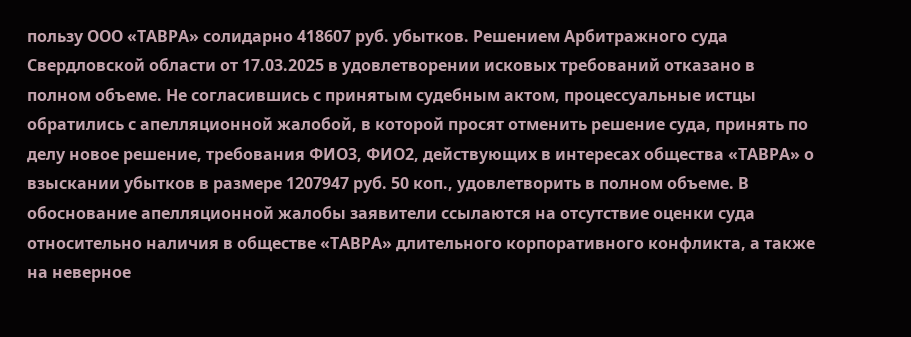пользу ООО «ТАВРА» солидарно 418607 руб. убытков. Решением Арбитражного суда Свердловской области от 17.03.2025 в удовлетворении исковых требований отказано в полном объеме. Не согласившись с принятым судебным актом, процессуальные истцы обратились с апелляционной жалобой, в которой просят отменить решение суда, принять по делу новое решение, требования ФИО3, ФИО2, действующих в интересах общества «ТАВРА» о взыскании убытков в размере 1207947 руб. 50 коп., удовлетворить в полном объеме. В обоснование апелляционной жалобы заявители ссылаются на отсутствие оценки суда относительно наличия в обществе «ТАВРА» длительного корпоративного конфликта, а также на неверное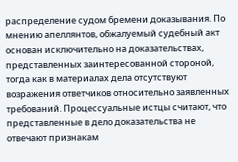распределение судом бремени доказывания. По мнению апеллянтов, обжалуемый судебный акт основан исключительно на доказательствах, представленных заинтересованной стороной, тогда как в материалах дела отсутствуют возражения ответчиков относительно заявленных требований. Процессуальные истцы считают, что представленные в дело доказательства не отвечают признакам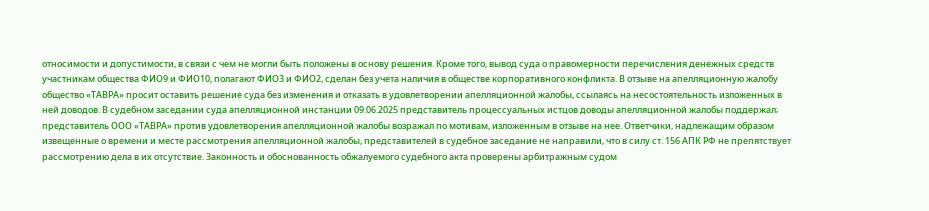относимости и допустимости, в связи с чем не могли быть положены в основу решения. Кроме того, вывод суда о правомерности перечисления денежных средств участникам общества ФИО9 и ФИО10, полагают ФИО3 и ФИО2, сделан без учета наличия в обществе корпоративного конфликта. В отзыве на апелляционную жалобу общество «ТАВРА» просит оставить решение суда без изменения и отказать в удовлетворении апелляционной жалобы, ссылаясь на несостоятельность изложенных в ней доводов. В судебном заседании суда апелляционной инстанции 09.06.2025 представитель процессуальных истцов доводы апелляционной жалобы поддержал; представитель ООО «ТАВРА» против удовлетворения апелляционной жалобы возражал по мотивам, изложенным в отзыве на нее. Ответчики, надлежащим образом извещенные о времени и месте рассмотрения апелляционной жалобы, представителей в судебное заседание не направили, что в силу ст. 156 АПК РФ не препятствует рассмотрению дела в их отсутствие. Законность и обоснованность обжалуемого судебного акта проверены арбитражным судом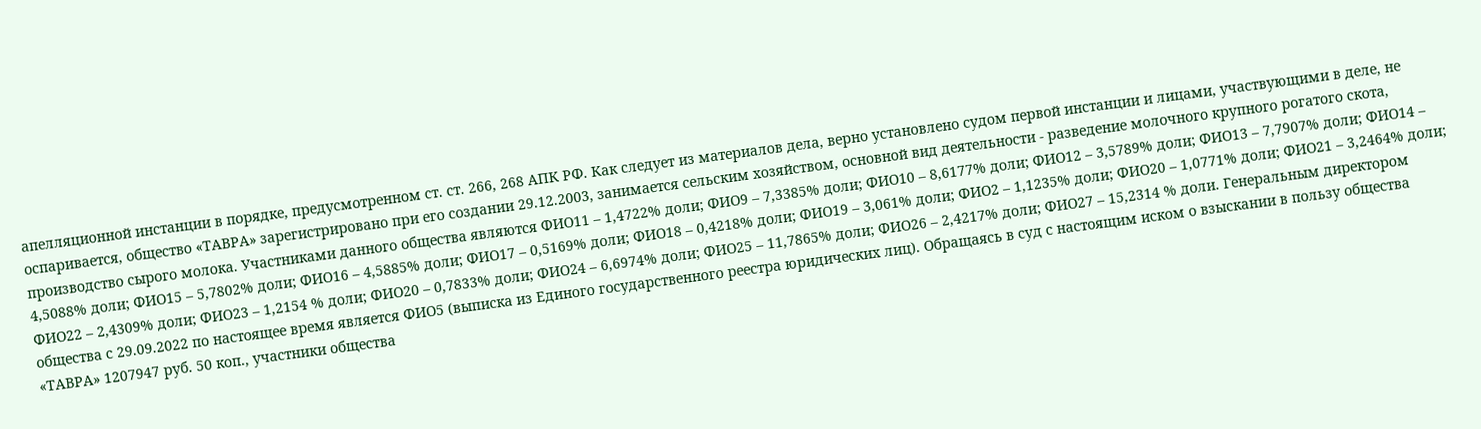апелляционной инстанции в порядке, предусмотренном ст. ст. 266, 268 АПК РФ. Как следует из материалов дела, верно установлено судом первой инстанции и лицами, участвующими в деле, не оспаривается, общество «ТАВРА» зарегистрировано при его создании 29.12.2003, занимается сельским хозяйством, основной вид деятельности - разведение молочного крупного рогатого скота, производство сырого молока. Участниками данного общества являются ФИО11 – 1,4722% доли; ФИО9 – 7,3385% доли; ФИО10 – 8,6177% доли; ФИО12 – 3,5789% доли; ФИО13 – 7,7907% доли; ФИО14 – 4,5088% доли; ФИО15 – 5,7802% доли; ФИО16 – 4,5885% доли; ФИО17 – 0,5169% доли; ФИО18 – 0,4218% доли; ФИО19 – 3,061% доли; ФИО2 – 1,1235% доли; ФИО20 – 1,0771% доли; ФИО21 – 3,2464% доли; ФИО22 – 2,4309% доли; ФИО23 – 1,2154 % доли; ФИО20 – 0,7833% доли; ФИО24 – 6,6974% доли; ФИО25 – 11,7865% доли; ФИО26 – 2,4217% доли; ФИО27 – 15,2314 % доли. Генеральным директором общества с 29.09.2022 по настоящее время является ФИО5 (выписка из Единого государственного реестра юридических лиц). Обращаясь в суд с настоящим иском о взыскании в пользу общества «ТАВРА» 1207947 руб. 50 коп., участники общества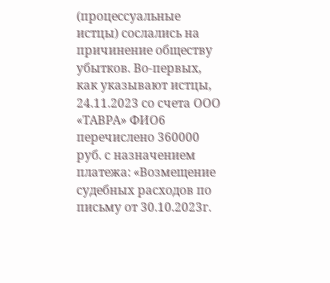(процессуальные истцы) сослались на причинение обществу убытков. Во-первых, как указывают истцы, 24.11.2023 со счета ООО «ТАВРА» ФИО6 перечислено 360000 руб. с назначением платежа: «Возмещение судебных расходов по письму от 30.10.2023г.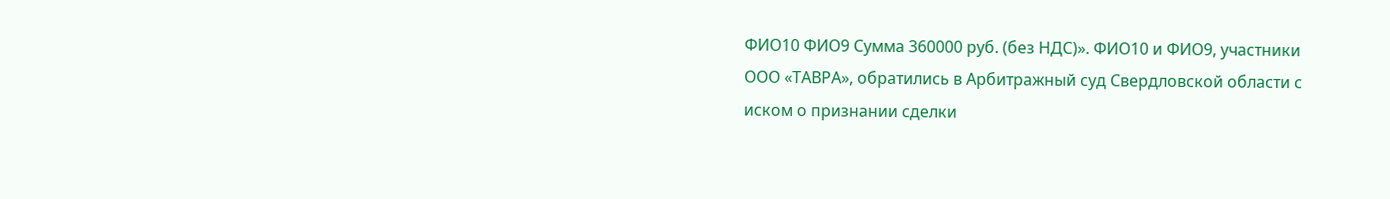ФИО10 ФИО9 Сумма 360000 руб. (без НДС)». ФИО10 и ФИО9, участники ООО «ТАВРА», обратились в Арбитражный суд Свердловской области с иском о признании сделки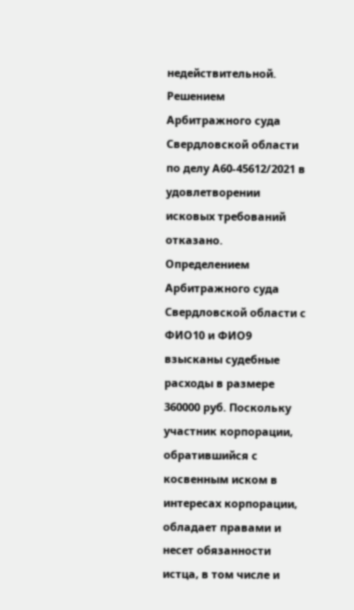недействительной. Решением Арбитражного суда Свердловской области по делу А60-45612/2021 в удовлетворении исковых требований отказано. Определением Арбитражного суда Свердловской области с ФИО10 и ФИО9 взысканы судебные расходы в размере 360000 руб. Поскольку участник корпорации, обратившийся с косвенным иском в интересах корпорации, обладает правами и несет обязанности истца, в том числе и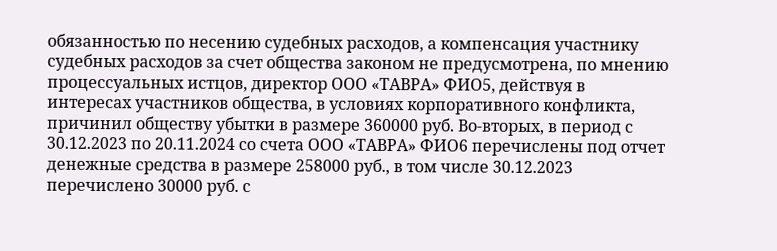обязанностью по несению судебных расходов, а компенсация участнику судебных расходов за счет общества законом не предусмотрена, по мнению процессуальных истцов, директор ООО «ТАВРА» ФИО5, действуя в интересах участников общества, в условиях корпоративного конфликта, причинил обществу убытки в размере 360000 руб. Во-вторых, в период с 30.12.2023 по 20.11.2024 со счета ООО «ТАВРА» ФИО6 перечислены под отчет денежные средства в размере 258000 руб., в том числе 30.12.2023 перечислено 30000 руб. с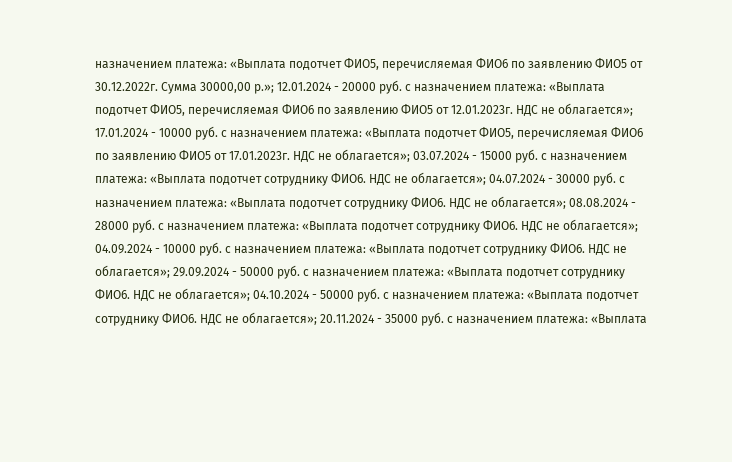назначением платежа: «Выплата подотчет ФИО5, перечисляемая ФИО6 по заявлению ФИО5 от 30.12.2022г. Сумма 30000,00 р.»; 12.01.2024 - 20000 руб. с назначением платежа: «Выплата подотчет ФИО5, перечисляемая ФИО6 по заявлению ФИО5 от 12.01.2023г. НДС не облагается»; 17.01.2024 - 10000 руб. с назначением платежа: «Выплата подотчет ФИО5, перечисляемая ФИО6 по заявлению ФИО5 от 17.01.2023г. НДС не облагается»; 03.07.2024 - 15000 руб. с назначением платежа: «Выплата подотчет сотруднику ФИО6. НДС не облагается»; 04.07.2024 - 30000 руб. с назначением платежа: «Выплата подотчет сотруднику ФИО6. НДС не облагается»; 08.08.2024 - 28000 руб. с назначением платежа: «Выплата подотчет сотруднику ФИО6. НДС не облагается»; 04.09.2024 - 10000 руб. с назначением платежа: «Выплата подотчет сотруднику ФИО6. НДС не облагается»; 29.09.2024 - 50000 руб. с назначением платежа: «Выплата подотчет сотруднику ФИО6. НДС не облагается»; 04.10.2024 - 50000 руб. с назначением платежа: «Выплата подотчет сотруднику ФИО6. НДС не облагается»; 20.11.2024 - 35000 руб. с назначением платежа: «Выплата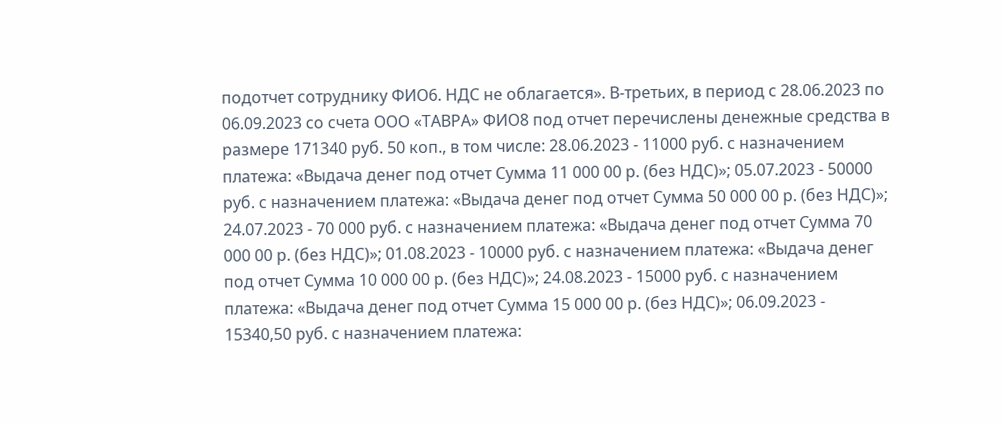подотчет сотруднику ФИО6. НДС не облагается». В-третьих, в период с 28.06.2023 по 06.09.2023 со счета ООО «ТАВРА» ФИО8 под отчет перечислены денежные средства в размере 171340 руб. 50 коп., в том числе: 28.06.2023 - 11000 руб. с назначением платежа: «Выдача денег под отчет Сумма 11 000 00 р. (без НДС)»; 05.07.2023 - 50000 руб. с назначением платежа: «Выдача денег под отчет Сумма 50 000 00 р. (без НДС)»; 24.07.2023 - 70 000 руб. с назначением платежа: «Выдача денег под отчет Сумма 70 000 00 р. (без НДС)»; 01.08.2023 - 10000 руб. с назначением платежа: «Выдача денег под отчет Сумма 10 000 00 р. (без НДС)»; 24.08.2023 - 15000 руб. с назначением платежа: «Выдача денег под отчет Сумма 15 000 00 р. (без НДС)»; 06.09.2023 - 15340,50 руб. с назначением платежа: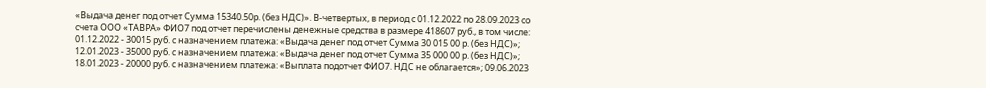«Выдача денег под отчет Сумма 15340.50р. (без НДС)». В-четвертых, в период с 01.12.2022 по 28.09.2023 со счета ООО «ТАВРА» ФИО7 под отчет перечислены денежные средства в размере 418607 руб., в том числе: 01.12.2022 - 30015 руб. с назначением платежа: «Выдача денег под отчет Сумма 30 015 00 р. (без НДС)»; 12.01.2023 - 35000 руб. с назначением платежа: «Выдача денег под отчет Сумма 35 000 00 р. (без НДС)»; 18.01.2023 - 20000 руб. с назначением платежа: «Выплата подотчет ФИО7. НДС не облагается»; 09.06.2023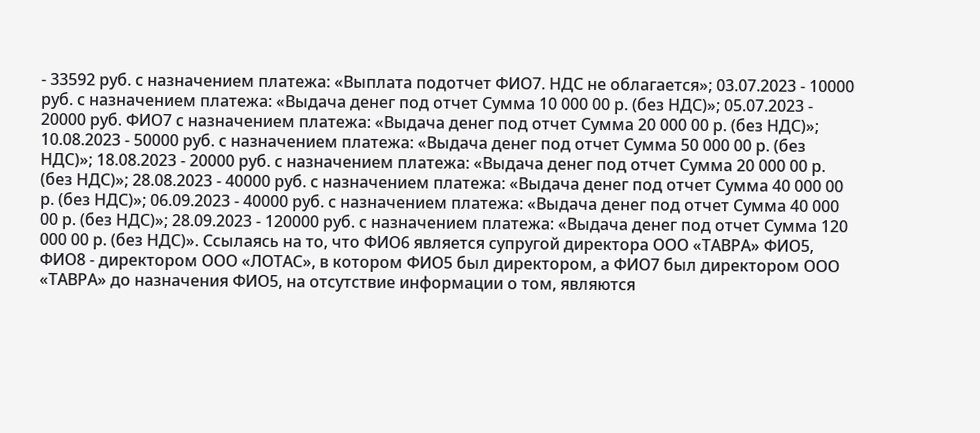- 33592 руб. с назначением платежа: «Выплата подотчет ФИО7. НДС не облагается»; 03.07.2023 - 10000 руб. с назначением платежа: «Выдача денег под отчет Сумма 10 000 00 р. (без НДС)»; 05.07.2023 - 20000 руб. ФИО7 с назначением платежа: «Выдача денег под отчет Сумма 20 000 00 р. (без НДС)»; 10.08.2023 - 50000 руб. с назначением платежа: «Выдача денег под отчет Сумма 50 000 00 р. (без НДС)»; 18.08.2023 - 20000 руб. с назначением платежа: «Выдача денег под отчет Сумма 20 000 00 р. (без НДС)»; 28.08.2023 - 40000 руб. с назначением платежа: «Выдача денег под отчет Сумма 40 000 00 р. (без НДС)»; 06.09.2023 - 40000 руб. с назначением платежа: «Выдача денег под отчет Сумма 40 000 00 р. (без НДС)»; 28.09.2023 - 120000 руб. с назначением платежа: «Выдача денег под отчет Сумма 120 000 00 р. (без НДС)». Ссылаясь на то, что ФИО6 является супругой директора ООО «ТАВРА» ФИО5, ФИО8 - директором ООО «ЛОТАС», в котором ФИО5 был директором, а ФИО7 был директором ООО «ТАВРА» до назначения ФИО5, на отсутствие информации о том, являются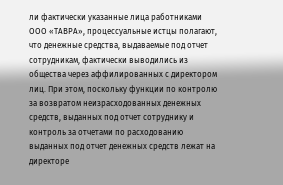ли фактически указанные лица работниками ООО «ТАВРА», процессуальные истцы полагают, что денежные средства, выдаваемые под отчет сотрудникам, фактически выводились из общества через аффилированных с директором лиц. При этом, поскольку функции по контролю за возвратом неизрасходованных денежных средств, выданных под отчет сотруднику и контроль за отчетами по расходованию выданных под отчет денежных средств лежат на директоре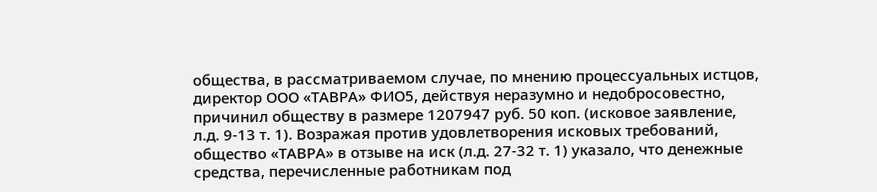общества, в рассматриваемом случае, по мнению процессуальных истцов, директор ООО «ТАВРА» ФИО5, действуя неразумно и недобросовестно, причинил обществу в размере 1207947 руб. 50 коп. (исковое заявление, л.д. 9-13 т. 1). Возражая против удовлетворения исковых требований, общество «ТАВРА» в отзыве на иск (л.д. 27-32 т. 1) указало, что денежные средства, перечисленные работникам под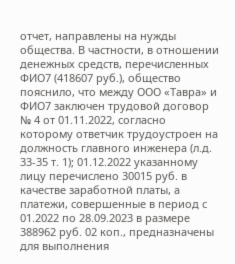отчет, направлены на нужды общества. В частности, в отношении денежных средств, перечисленных ФИО7 (418607 руб.), общество пояснило, что между ООО «Тавра» и ФИО7 заключен трудовой договор № 4 от 01.11.2022, согласно которому ответчик трудоустроен на должность главного инженера (л.д. 33-35 т. 1); 01.12.2022 указанному лицу перечислено 30015 руб. в качестве заработной платы, а платежи, совершенные в период с 01.2022 по 28.09.2023 в размере 388962 руб. 02 коп., предназначены для выполнения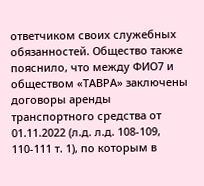ответчиком своих служебных обязанностей. Общество также пояснило, что между ФИО7 и обществом «ТАВРА» заключены договоры аренды транспортного средства от 01.11.2022 (л.д. л.д. 108-109, 110-111 т. 1), по которым в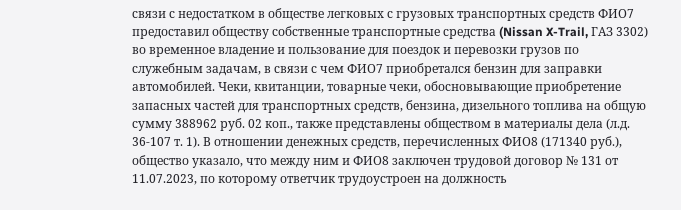связи с недостатком в обществе легковых с грузовых транспортных средств ФИО7 предоставил обществу собственные транспортные средства (Nissan X-Trail, ГАЗ 3302) во временное владение и пользование для поездок и перевозки грузов по служебным задачам, в связи с чем ФИО7 приобретался бензин для заправки автомобилей. Чеки, квитанции, товарные чеки, обосновывающие приобретение запасных частей для транспортных средств, бензина, дизельного топлива на общую сумму 388962 руб. 02 коп., также представлены обществом в материалы дела (л.д. 36-107 т. 1). В отношении денежных средств, перечисленных ФИО8 (171340 руб.), общество указало, что между ним и ФИО8 заключен трудовой договор № 131 от 11.07.2023, по которому ответчик трудоустроен на должность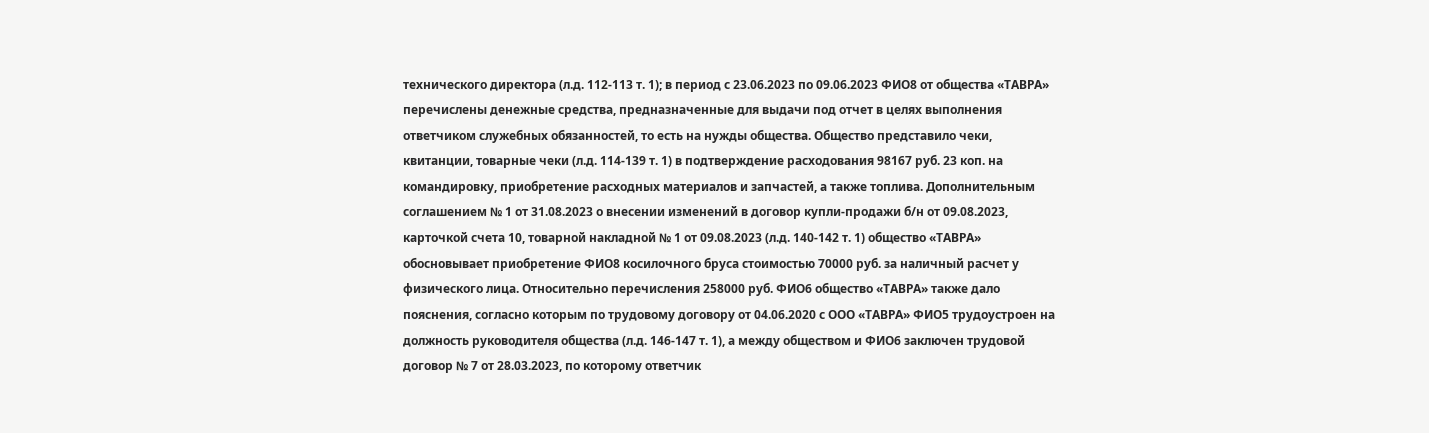технического директора (л.д. 112-113 т. 1); в период с 23.06.2023 по 09.06.2023 ФИО8 от общества «ТАВРА» перечислены денежные средства, предназначенные для выдачи под отчет в целях выполнения ответчиком служебных обязанностей, то есть на нужды общества. Общество представило чеки, квитанции, товарные чеки (л.д. 114-139 т. 1) в подтверждение расходования 98167 руб. 23 коп. на командировку, приобретение расходных материалов и запчастей, а также топлива. Дополнительным соглашением № 1 от 31.08.2023 о внесении изменений в договор купли-продажи б/н от 09.08.2023, карточкой счета 10, товарной накладной № 1 от 09.08.2023 (л.д. 140-142 т. 1) общество «ТАВРА» обосновывает приобретение ФИО8 косилочного бруса стоимостью 70000 руб. за наличный расчет у физического лица. Относительно перечисления 258000 руб. ФИО6 общество «ТАВРА» также дало пояснения, согласно которым по трудовому договору от 04.06.2020 с ООО «ТАВРА» ФИО5 трудоустроен на должность руководителя общества (л.д. 146-147 т. 1), а между обществом и ФИО6 заключен трудовой договор № 7 от 28.03.2023, по которому ответчик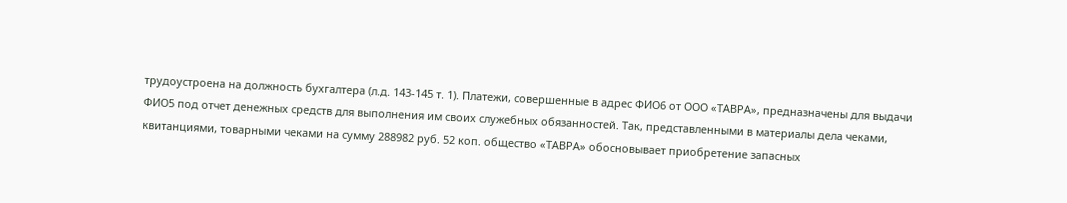трудоустроена на должность бухгалтера (л.д. 143-145 т. 1). Платежи, совершенные в адрес ФИО6 от ООО «ТАВРА», предназначены для выдачи ФИО5 под отчет денежных средств для выполнения им своих служебных обязанностей. Так, представленными в материалы дела чеками, квитанциями, товарными чеками на сумму 288982 руб. 52 коп. общество «ТАВРА» обосновывает приобретение запасных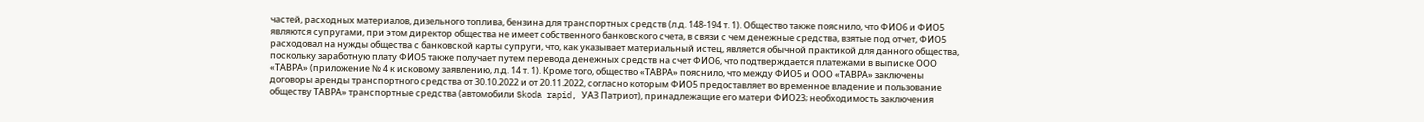частей, расходных материалов, дизельного топлива, бензина для транспортных средств (л.д. 148-194 т. 1). Общество также пояснило, что ФИО6 и ФИО5 являются супругами, при этом директор общества не имеет собственного банковского счета, в связи с чем денежные средства, взятые под отчет, ФИО5 расходовал на нужды общества с банковской карты супруги, что, как указывает материальный истец, является обычной практикой для данного общества, поскольку заработную плату ФИО5 также получает путем перевода денежных средств на счет ФИО6, что подтверждается платежами в выписке ООО «ТАВРА» (приложение № 4 к исковому заявлению, л.д. 14 т. 1). Кроме того, общество «ТАВРА» пояснило, что между ФИО5 и ООО «ТАВРА» заключены договоры аренды транспортного средства от 30.10.2022 и от 20.11.2022, согласно которым ФИО5 предоставляет во временное владение и пользование обществу ТАВРА» транспортные средства (автомобили Skoda rapid, УАЗ Патриот), принадлежащие его матери ФИО23; необходимость заключения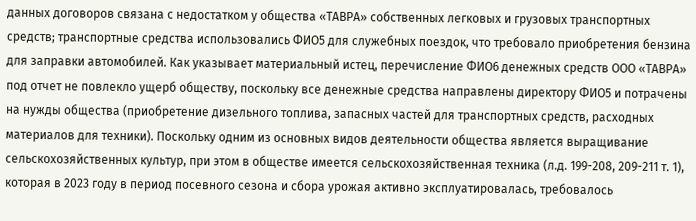данных договоров связана с недостатком у общества «ТАВРА» собственных легковых и грузовых транспортных средств; транспортные средства использовались ФИО5 для служебных поездок, что требовало приобретения бензина для заправки автомобилей. Как указывает материальный истец, перечисление ФИО6 денежных средств ООО «ТАВРА» под отчет не повлекло ущерб обществу, поскольку все денежные средства направлены директору ФИО5 и потрачены на нужды общества (приобретение дизельного топлива, запасных частей для транспортных средств, расходных материалов для техники). Поскольку одним из основных видов деятельности общества является выращивание сельскохозяйственных культур, при этом в обществе имеется сельскохозяйственная техника (л.д. 199-208, 209-211 т. 1), которая в 2023 году в период посевного сезона и сбора урожая активно эксплуатировалась, требовалось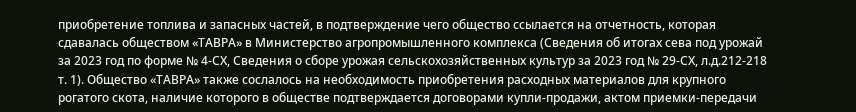приобретение топлива и запасных частей, в подтверждение чего общество ссылается на отчетность, которая сдавалась обществом «ТАВРА» в Министерство агропромышленного комплекса (Сведения об итогах сева под урожай за 2023 год по форме № 4-СХ, Сведения о сборе урожая сельскохозяйственных культур за 2023 год № 29-СХ, л.д.212-218 т. 1). Общество «ТАВРА» также сослалось на необходимость приобретения расходных материалов для крупного рогатого скота, наличие которого в обществе подтверждается договорами купли-продажи, актом приемки-передачи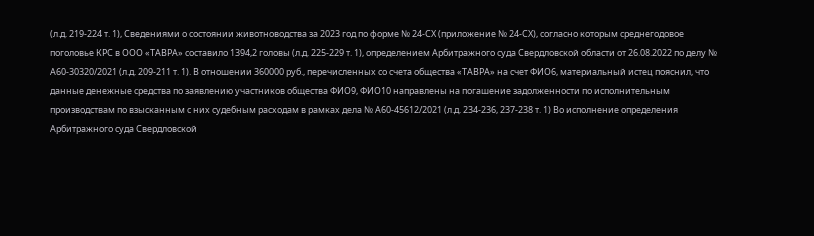(л.д. 219-224 т. 1), Сведениями о состоянии животноводства за 2023 год по форме № 24-СХ (приложение № 24-СХ), согласно которым среднегодовое поголовье КРС в ООО «ТАВРА» составило 1394,2 головы (л.д. 225-229 т. 1), определением Арбитражного суда Свердловской области от 26.08.2022 по делу № А60-30320/2021 (л.д. 209-211 т. 1). В отношении 360000 руб., перечисленных со счета общества «ТАВРА» на счет ФИО6, материальный истец пояснил, что данные денежные средства по заявлению участников общества ФИО9, ФИО10 направлены на погашение задолженности по исполнительным производствам по взысканным с них судебным расходам в рамках дела № А60-45612/2021 (л.д. 234-236, 237-238 т. 1) Во исполнение определения Арбитражного суда Свердловской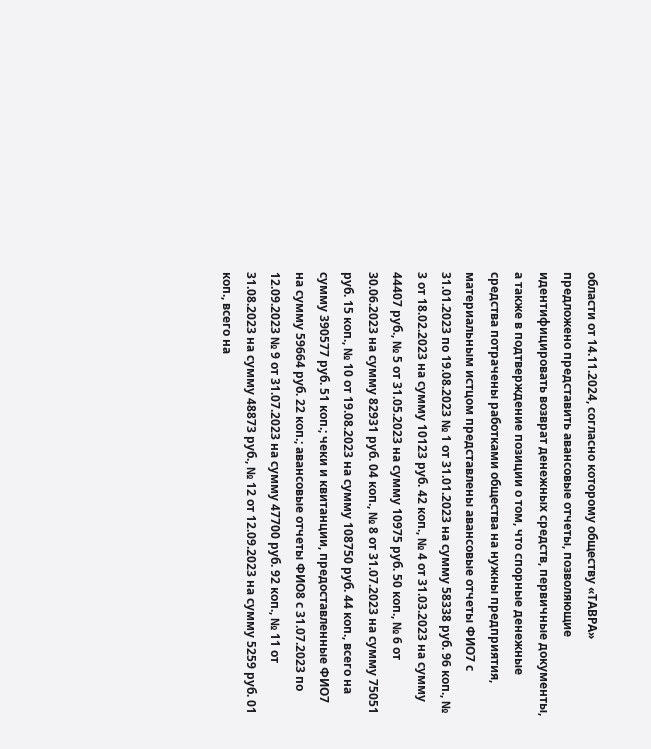области от 14.11.2024, согласно которому обществу «ТАВРА» предложено представить авансовые отчеты, позволяющие идентифицировать возврат денежных средств, первичные документы, а также в подтверждение позиции о том, что спорные денежные средства потрачены работками общества на нужны предприятия, материальным истцом представлены авансовые отчеты ФИО7 с 31.01.2023 по 19.08.2023 № 1 от 31.01.2023 на сумму 58338 руб. 96 коп., № 3 от 18.02.2023 на сумму 10123 руб. 42 коп., № 4 от 31.03.2023 на сумму 44407 руб., № 5 от 31.05.2023 на сумму 10975 руб. 50 коп., № 6 от 30.06.2023 на сумму 82931 руб. 04 коп., № 8 от 31.07.2023 на сумму 75051 руб. 15 коп., № 10 от 19.08.2023 на сумму 108750 руб. 44 коп., всего на сумму 390577 руб. 51 коп.; чеки и квитанции, предоставленные ФИО7 на сумму 59664 руб. 22 коп.; авансовые отчеты ФИО8 с 31.07.2023 по 12.09.2023 № 9 от 31.07.2023 на сумму 47700 руб. 92 коп., № 11 от 31.08.2023 на сумму 48873 руб., № 12 от 12.09.2023 на сумму 5259 руб. 01 коп., всего на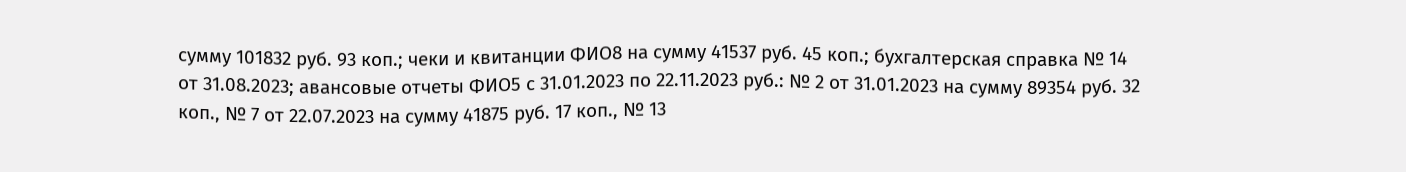сумму 101832 руб. 93 коп.; чеки и квитанции ФИО8 на сумму 41537 руб. 45 коп.; бухгалтерская справка № 14 от 31.08.2023; авансовые отчеты ФИО5 с 31.01.2023 по 22.11.2023 руб.: № 2 от 31.01.2023 на сумму 89354 руб. 32 коп., № 7 от 22.07.2023 на сумму 41875 руб. 17 коп., № 13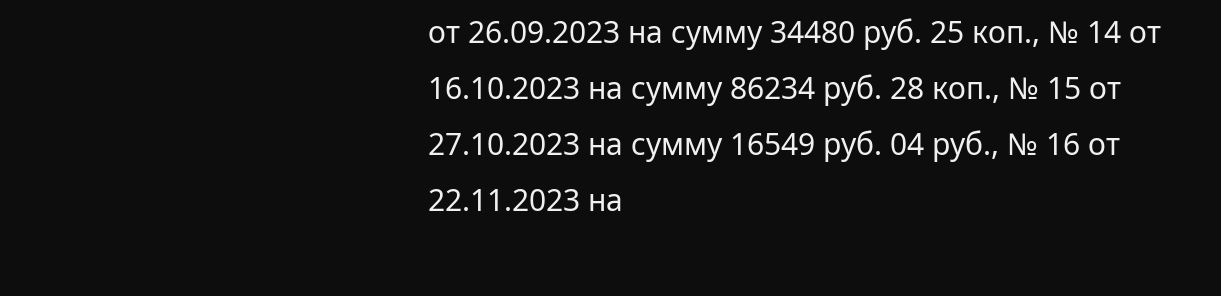от 26.09.2023 на сумму 34480 руб. 25 коп., № 14 от 16.10.2023 на сумму 86234 руб. 28 коп., № 15 от 27.10.2023 на сумму 16549 руб. 04 руб., № 16 от 22.11.2023 на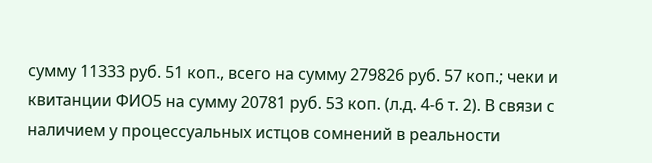сумму 11333 руб. 51 коп., всего на сумму 279826 руб. 57 коп.; чеки и квитанции ФИО5 на сумму 20781 руб. 53 коп. (л.д. 4-6 т. 2). В связи с наличием у процессуальных истцов сомнений в реальности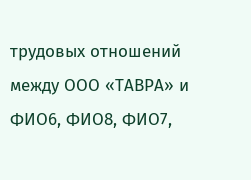трудовых отношений между ООО «ТАВРА» и ФИО6, ФИО8, ФИО7,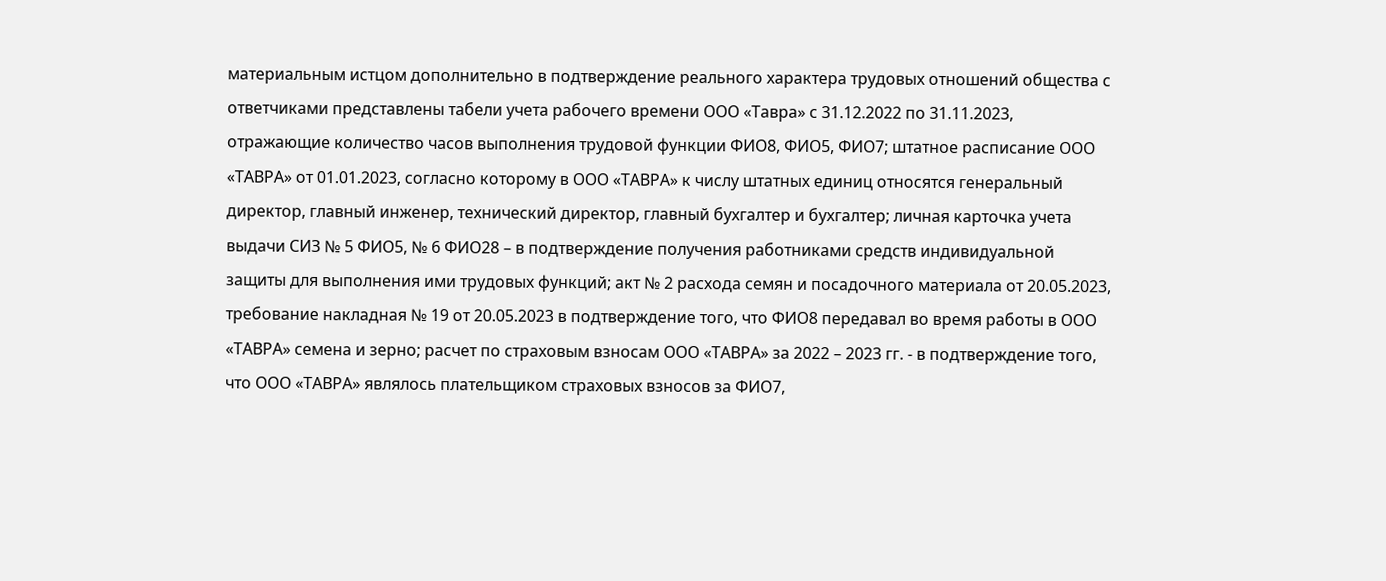материальным истцом дополнительно в подтверждение реального характера трудовых отношений общества с ответчиками представлены табели учета рабочего времени ООО «Тавра» с 31.12.2022 по 31.11.2023, отражающие количество часов выполнения трудовой функции ФИО8, ФИО5, ФИО7; штатное расписание ООО «ТАВРА» от 01.01.2023, согласно которому в ООО «ТАВРА» к числу штатных единиц относятся генеральный директор, главный инженер, технический директор, главный бухгалтер и бухгалтер; личная карточка учета выдачи СИЗ № 5 ФИО5, № 6 ФИО28 – в подтверждение получения работниками средств индивидуальной защиты для выполнения ими трудовых функций; акт № 2 расхода семян и посадочного материала от 20.05.2023, требование накладная № 19 от 20.05.2023 в подтверждение того, что ФИО8 передавал во время работы в ООО «ТАВРА» семена и зерно; расчет по страховым взносам ООО «ТАВРА» за 2022 – 2023 гг. - в подтверждение того, что ООО «ТАВРА» являлось плательщиком страховых взносов за ФИО7,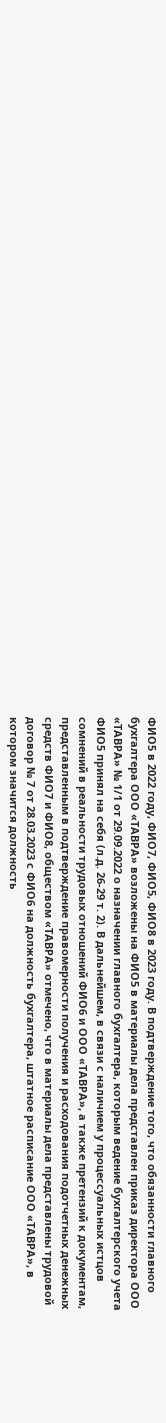ФИО5 в 2022 году, ФИО7, ФИО5, ФИО8 в 2023 году. В подтверждение того, что обязанности главного бухгалтера ООО «ТАВРА» возложены на ФИО5 в материалы дела представлен приказ директора ООО «ТАВРА» № 1/1 от 29.09.2022 о назначении главного бухгалтера, которым ведение бухгалтерского учета ФИО5 принял на себя (л.д. 26-29 т. 2). В дальнейшем, в связи с наличием у процессуальных истцов сомнений в реальности трудовых отношений ФИО6 и ООО «ТАВРА», а также претензий к документам, представленным в подтверждение правомерности получения и расходования подотчетных денежных средств ФИО7 и ФИО8, обществом «ТАВРА» отмечено, что в материалы дела представлены трудовой договор № 7 от 28.03.2023 с ФИО6 на должность бухгалтера, штатное расписание ООО «ТАВРА», в котором значится должность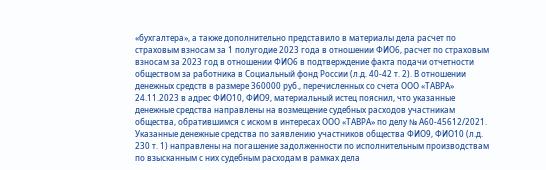«бухгалтера», а также дополнительно представило в материалы дела расчет по страховым взносам за 1 полугодие 2023 года в отношении ФИО6, расчет по страховым взносам за 2023 год в отношении ФИО6 в подтверждение факта подачи отчетности обществом за работника в Социальный фонд России (л.д. 40-42 т. 2). В отношении денежных средств в размере 360000 руб., перечисленных со счета ООО «ТАВРА» 24.11.2023 в адрес ФИО10, ФИО9, материальный истец пояснил, что указанные денежные средства направлены на возмещение судебных расходов участникам общества, обратившимся с иском в интересах ООО «ТАВРА» по делу № А60-45612/2021. Указанные денежные средства по заявлению участников общества ФИО9, ФИО10 (л.д. 230 т. 1) направлены на погашение задолженности по исполнительным производствам по взысканным с них судебным расходам в рамках дела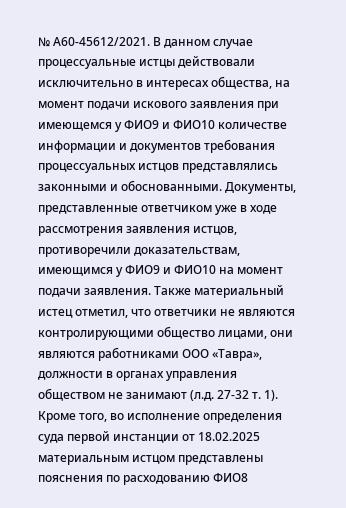№ А60-45612/2021. В данном случае процессуальные истцы действовали исключительно в интересах общества, на момент подачи искового заявления при имеющемся у ФИО9 и ФИО10 количестве информации и документов требования процессуальных истцов представлялись законными и обоснованными. Документы, представленные ответчиком уже в ходе рассмотрения заявления истцов, противоречили доказательствам, имеющимся у ФИО9 и ФИО10 на момент подачи заявления. Также материальный истец отметил, что ответчики не являются контролирующими общество лицами, они являются работниками ООО «Тавра», должности в органах управления обществом не занимают (л.д. 27-32 т. 1). Кроме того, во исполнение определения суда первой инстанции от 18.02.2025 материальным истцом представлены пояснения по расходованию ФИО8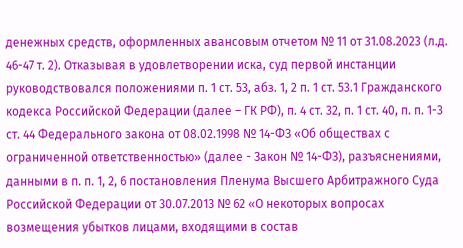денежных средств, оформленных авансовым отчетом № 11 от 31.08.2023 (л.д. 46-47 т. 2). Отказывая в удовлетворении иска, суд первой инстанции руководствовался положениями п. 1 ст. 53, абз. 1, 2 п. 1 ст. 53.1 Гражданского кодекса Российской Федерации (далее – ГК РФ), п. 4 ст. 32, п. 1 ст. 40, п. п. 1-3 ст. 44 Федерального закона от 08.02.1998 № 14-ФЗ «Об обществах с ограниченной ответственностью» (далее - Закон № 14-ФЗ), разъяснениями, данными в п. п. 1, 2, 6 постановления Пленума Высшего Арбитражного Суда Российской Федерации от 30.07.2013 № 62 «О некоторых вопросах возмещения убытков лицами, входящими в состав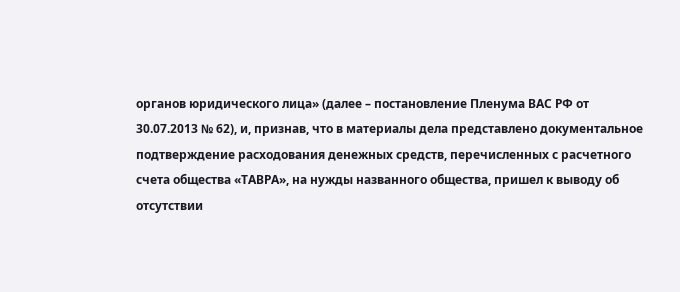органов юридического лица» (далее – постановление Пленума ВАС РФ от 30.07.2013 № 62), и, признав, что в материалы дела представлено документальное подтверждение расходования денежных средств, перечисленных с расчетного счета общества «ТАВРА», на нужды названного общества, пришел к выводу об отсутствии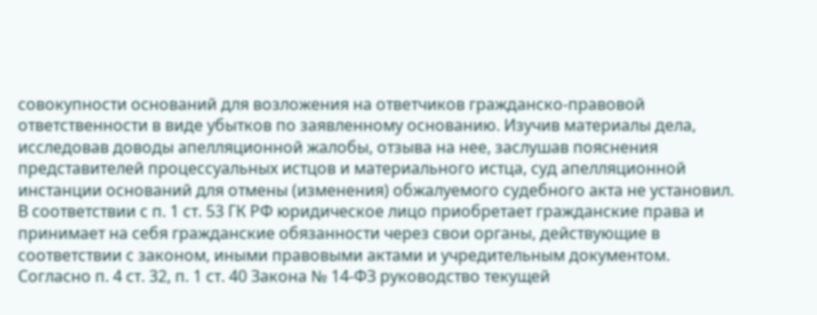совокупности оснований для возложения на ответчиков гражданско-правовой ответственности в виде убытков по заявленному основанию. Изучив материалы дела, исследовав доводы апелляционной жалобы, отзыва на нее, заслушав пояснения представителей процессуальных истцов и материального истца, суд апелляционной инстанции оснований для отмены (изменения) обжалуемого судебного акта не установил. В соответствии с п. 1 ст. 53 ГК РФ юридическое лицо приобретает гражданские права и принимает на себя гражданские обязанности через свои органы, действующие в соответствии с законом, иными правовыми актами и учредительным документом. Согласно п. 4 ст. 32, п. 1 ст. 40 Закона № 14-ФЗ руководство текущей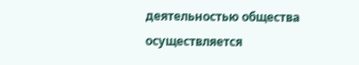деятельностью общества осуществляется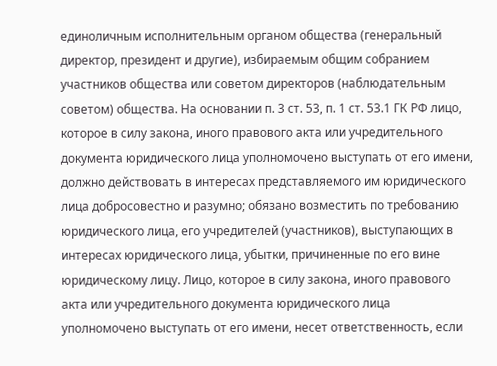единоличным исполнительным органом общества (генеральный директор, президент и другие), избираемым общим собранием участников общества или советом директоров (наблюдательным советом) общества. На основании п. 3 ст. 53, п. 1 ст. 53.1 ГК РФ лицо, которое в силу закона, иного правового акта или учредительного документа юридического лица уполномочено выступать от его имени, должно действовать в интересах представляемого им юридического лица добросовестно и разумно; обязано возместить по требованию юридического лица, его учредителей (участников), выступающих в интересах юридического лица, убытки, причиненные по его вине юридическому лицу. Лицо, которое в силу закона, иного правового акта или учредительного документа юридического лица уполномочено выступать от его имени, несет ответственность, если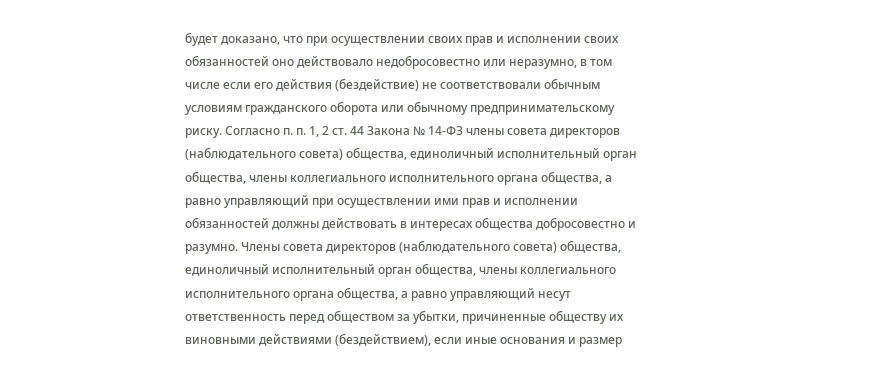будет доказано, что при осуществлении своих прав и исполнении своих обязанностей оно действовало недобросовестно или неразумно, в том числе если его действия (бездействие) не соответствовали обычным условиям гражданского оборота или обычному предпринимательскому риску. Согласно п. п. 1, 2 ст. 44 Закона № 14-ФЗ члены совета директоров (наблюдательного совета) общества, единоличный исполнительный орган общества, члены коллегиального исполнительного органа общества, а равно управляющий при осуществлении ими прав и исполнении обязанностей должны действовать в интересах общества добросовестно и разумно. Члены совета директоров (наблюдательного совета) общества, единоличный исполнительный орган общества, члены коллегиального исполнительного органа общества, а равно управляющий несут ответственность перед обществом за убытки, причиненные обществу их виновными действиями (бездействием), если иные основания и размер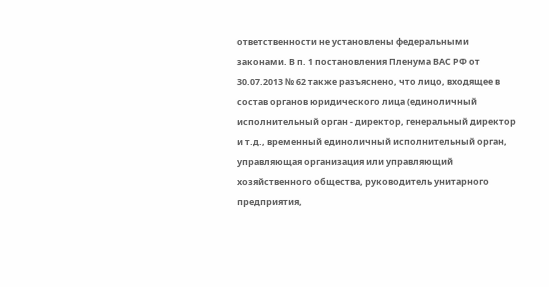ответственности не установлены федеральными законами. В п. 1 постановления Пленума ВАС РФ от 30.07.2013 № 62 также разъяснено, что лицо, входящее в состав органов юридического лица (единоличный исполнительный орган - директор, генеральный директор и т.д., временный единоличный исполнительный орган, управляющая организация или управляющий хозяйственного общества, руководитель унитарного предприятия,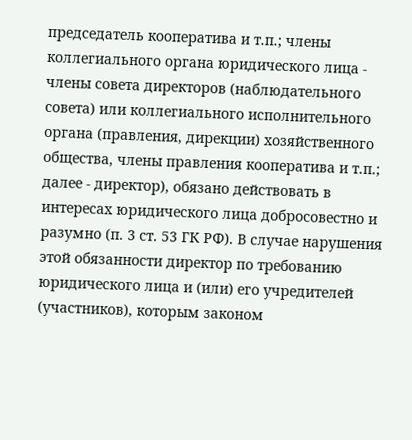председатель кооператива и т.п.; члены коллегиального органа юридического лица - члены совета директоров (наблюдательного совета) или коллегиального исполнительного органа (правления, дирекции) хозяйственного общества, члены правления кооператива и т.п.; далее - директор), обязано действовать в интересах юридического лица добросовестно и разумно (п. 3 ст. 53 ГК РФ). В случае нарушения этой обязанности директор по требованию юридического лица и (или) его учредителей (участников), которым законом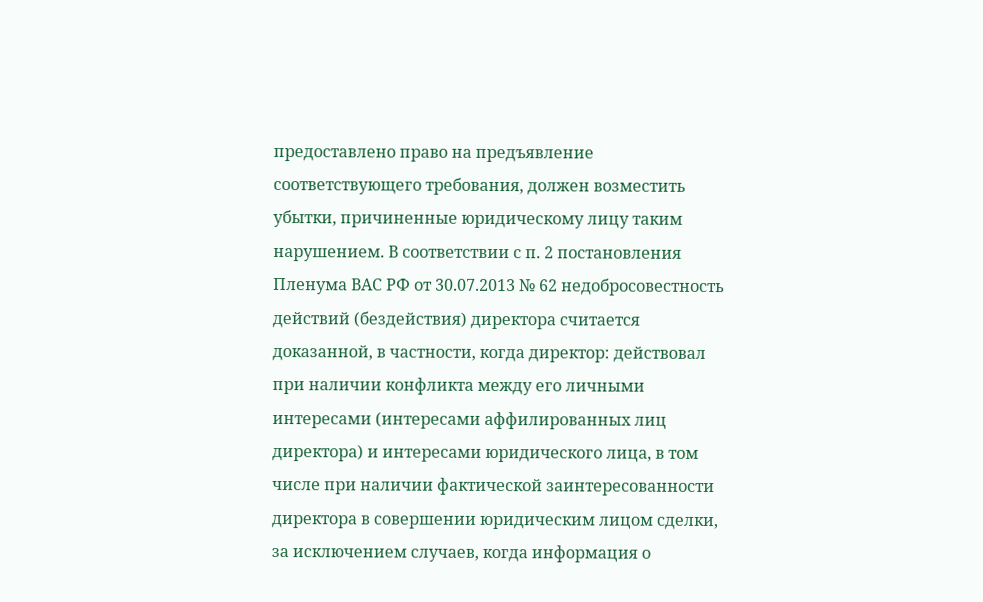предоставлено право на предъявление соответствующего требования, должен возместить убытки, причиненные юридическому лицу таким нарушением. В соответствии с п. 2 постановления Пленума ВАС РФ от 30.07.2013 № 62 недобросовестность действий (бездействия) директора считается доказанной, в частности, когда директор: действовал при наличии конфликта между его личными интересами (интересами аффилированных лиц директора) и интересами юридического лица, в том числе при наличии фактической заинтересованности директора в совершении юридическим лицом сделки, за исключением случаев, когда информация о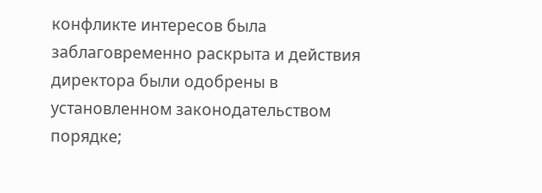конфликте интересов была заблаговременно раскрыта и действия директора были одобрены в установленном законодательством порядке;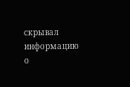скрывал информацию о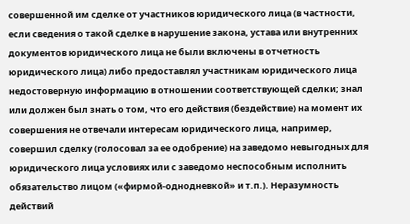совершенной им сделке от участников юридического лица (в частности, если сведения о такой сделке в нарушение закона, устава или внутренних документов юридического лица не были включены в отчетность юридического лица) либо предоставлял участникам юридического лица недостоверную информацию в отношении соответствующей сделки; знал или должен был знать о том, что его действия (бездействие) на момент их совершения не отвечали интересам юридического лица, например, совершил сделку (голосовал за ее одобрение) на заведомо невыгодных для юридического лица условиях или с заведомо неспособным исполнить обязательство лицом («фирмой-однодневкой» и т.п.). Неразумность действий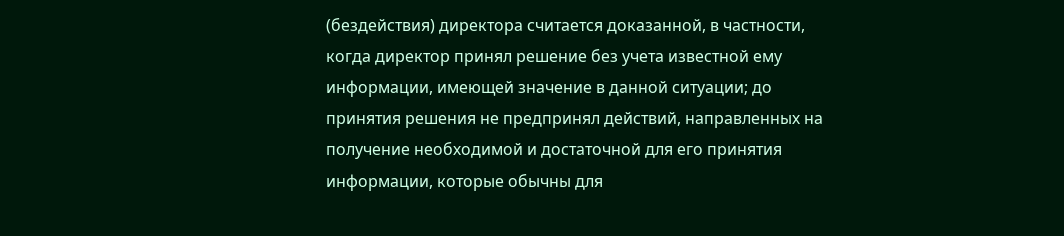(бездействия) директора считается доказанной, в частности, когда директор принял решение без учета известной ему информации, имеющей значение в данной ситуации; до принятия решения не предпринял действий, направленных на получение необходимой и достаточной для его принятия информации, которые обычны для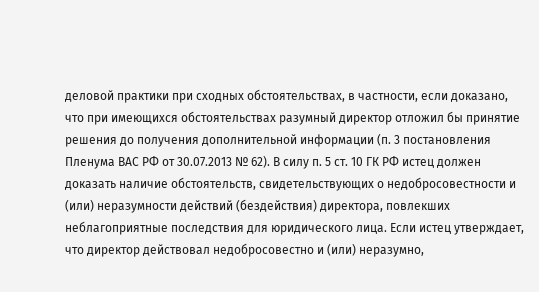деловой практики при сходных обстоятельствах, в частности, если доказано, что при имеющихся обстоятельствах разумный директор отложил бы принятие решения до получения дополнительной информации (п. 3 постановления Пленума ВАС РФ от 30.07.2013 № 62). В силу п. 5 ст. 10 ГК РФ истец должен доказать наличие обстоятельств, свидетельствующих о недобросовестности и (или) неразумности действий (бездействия) директора, повлекших неблагоприятные последствия для юридического лица. Если истец утверждает, что директор действовал недобросовестно и (или) неразумно,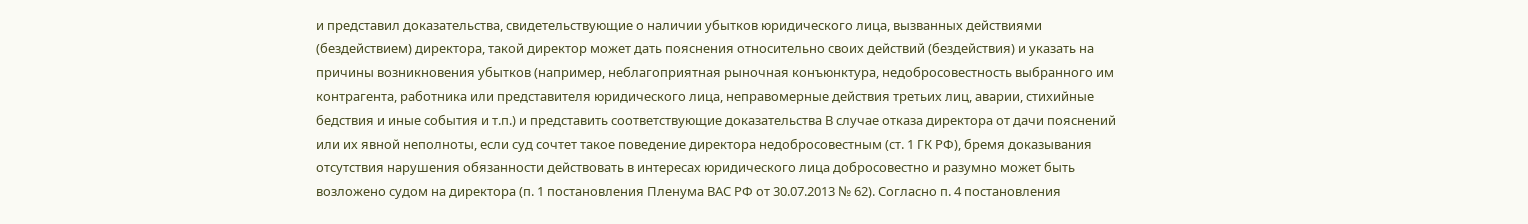и представил доказательства, свидетельствующие о наличии убытков юридического лица, вызванных действиями (бездействием) директора, такой директор может дать пояснения относительно своих действий (бездействия) и указать на причины возникновения убытков (например, неблагоприятная рыночная конъюнктура, недобросовестность выбранного им контрагента, работника или представителя юридического лица, неправомерные действия третьих лиц, аварии, стихийные бедствия и иные события и т.п.) и представить соответствующие доказательства В случае отказа директора от дачи пояснений или их явной неполноты, если суд сочтет такое поведение директора недобросовестным (ст. 1 ГК РФ), бремя доказывания отсутствия нарушения обязанности действовать в интересах юридического лица добросовестно и разумно может быть возложено судом на директора (п. 1 постановления Пленума ВАС РФ от 30.07.2013 № 62). Согласно п. 4 постановления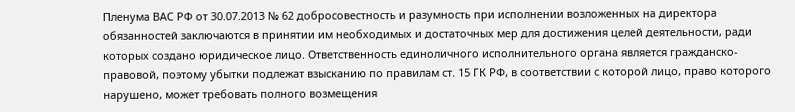Пленума ВАС РФ от 30.07.2013 № 62 добросовестность и разумность при исполнении возложенных на директора обязанностей заключаются в принятии им необходимых и достаточных мер для достижения целей деятельности, ради которых создано юридическое лицо. Ответственность единоличного исполнительного органа является гражданско-правовой, поэтому убытки подлежат взысканию по правилам ст. 15 ГК РФ, в соответствии с которой лицо, право которого нарушено, может требовать полного возмещения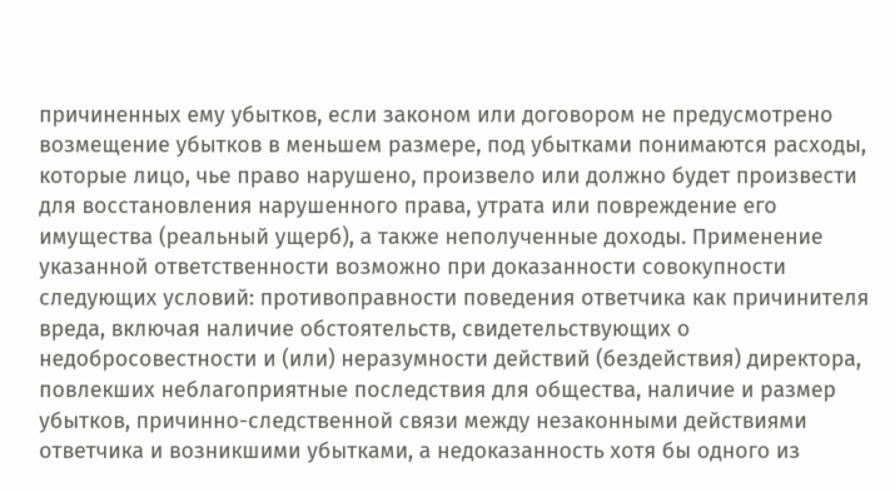причиненных ему убытков, если законом или договором не предусмотрено возмещение убытков в меньшем размере, под убытками понимаются расходы, которые лицо, чье право нарушено, произвело или должно будет произвести для восстановления нарушенного права, утрата или повреждение его имущества (реальный ущерб), а также неполученные доходы. Применение указанной ответственности возможно при доказанности совокупности следующих условий: противоправности поведения ответчика как причинителя вреда, включая наличие обстоятельств, свидетельствующих о недобросовестности и (или) неразумности действий (бездействия) директора, повлекших неблагоприятные последствия для общества, наличие и размер убытков, причинно-следственной связи между незаконными действиями ответчика и возникшими убытками, а недоказанность хотя бы одного из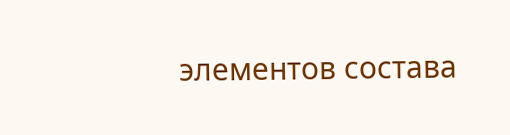элементов состава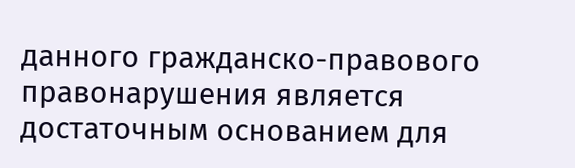данного гражданско-правового правонарушения является достаточным основанием для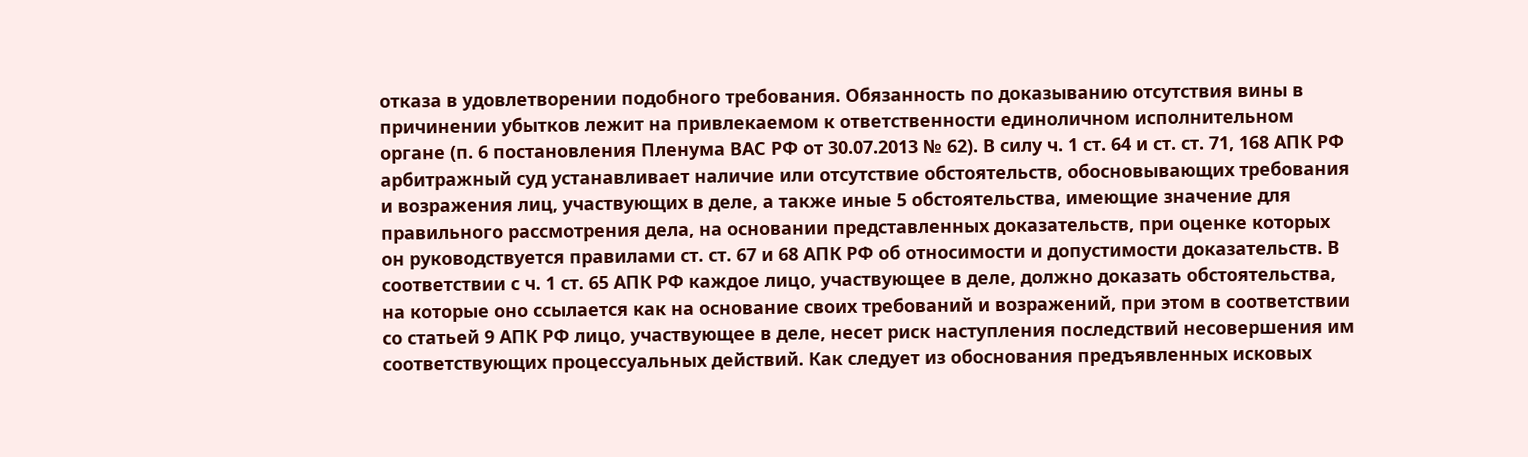отказа в удовлетворении подобного требования. Обязанность по доказыванию отсутствия вины в причинении убытков лежит на привлекаемом к ответственности единоличном исполнительном органе (п. 6 постановления Пленума ВАС РФ от 30.07.2013 № 62). В силу ч. 1 ст. 64 и ст. ст. 71, 168 АПК РФ арбитражный суд устанавливает наличие или отсутствие обстоятельств, обосновывающих требования и возражения лиц, участвующих в деле, а также иные 5 обстоятельства, имеющие значение для правильного рассмотрения дела, на основании представленных доказательств, при оценке которых он руководствуется правилами ст. ст. 67 и 68 АПК РФ об относимости и допустимости доказательств. В соответствии с ч. 1 ст. 65 АПК РФ каждое лицо, участвующее в деле, должно доказать обстоятельства, на которые оно ссылается как на основание своих требований и возражений, при этом в соответствии со статьей 9 АПК РФ лицо, участвующее в деле, несет риск наступления последствий несовершения им соответствующих процессуальных действий. Как следует из обоснования предъявленных исковых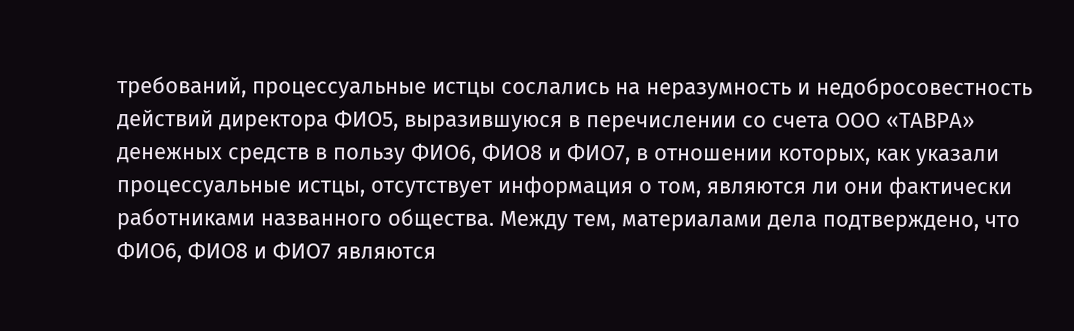требований, процессуальные истцы сослались на неразумность и недобросовестность действий директора ФИО5, выразившуюся в перечислении со счета ООО «ТАВРА» денежных средств в пользу ФИО6, ФИО8 и ФИО7, в отношении которых, как указали процессуальные истцы, отсутствует информация о том, являются ли они фактически работниками названного общества. Между тем, материалами дела подтверждено, что ФИО6, ФИО8 и ФИО7 являются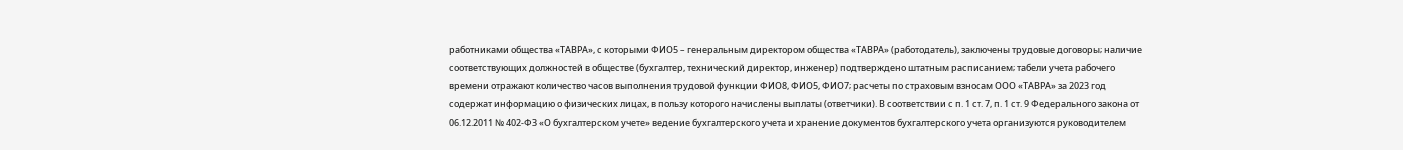работниками общества «ТАВРА», с которыми ФИО5 – генеральным директором общества «ТАВРА» (работодатель), заключены трудовые договоры; наличие соответствующих должностей в обществе (бухгалтер, технический директор, инженер) подтверждено штатным расписанием; табели учета рабочего времени отражают количество часов выполнения трудовой функции ФИО8, ФИО5, ФИО7; расчеты по страховым взносам ООО «ТАВРА» за 2023 год содержат информацию о физических лицах, в пользу которого начислены выплаты (ответчики). В соответствии с п. 1 ст. 7, п. 1 ст. 9 Федерального закона от 06.12.2011 № 402-ФЗ «О бухгалтерском учете» ведение бухгалтерского учета и хранение документов бухгалтерского учета организуются руководителем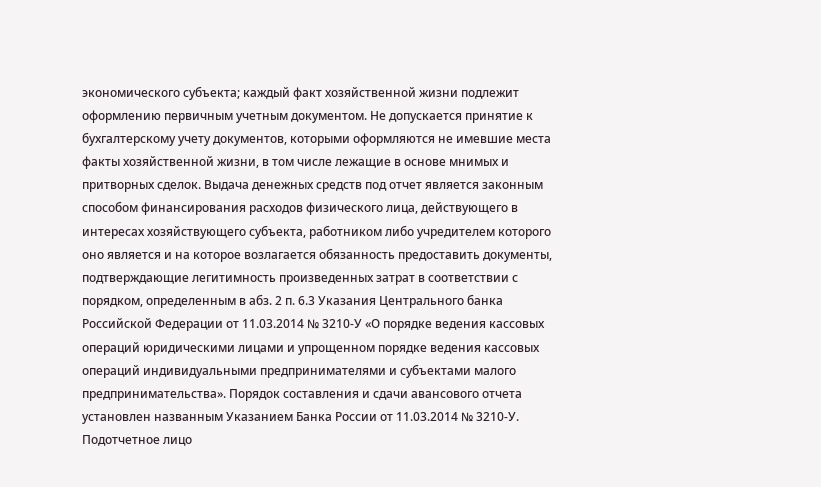экономического субъекта; каждый факт хозяйственной жизни подлежит оформлению первичным учетным документом. Не допускается принятие к бухгалтерскому учету документов, которыми оформляются не имевшие места факты хозяйственной жизни, в том числе лежащие в основе мнимых и притворных сделок. Выдача денежных средств под отчет является законным способом финансирования расходов физического лица, действующего в интересах хозяйствующего субъекта, работником либо учредителем которого оно является и на которое возлагается обязанность предоставить документы, подтверждающие легитимность произведенных затрат в соответствии с порядком, определенным в абз. 2 п. 6.3 Указания Центрального банка Российской Федерации от 11.03.2014 № 3210-У «О порядке ведения кассовых операций юридическими лицами и упрощенном порядке ведения кассовых операций индивидуальными предпринимателями и субъектами малого предпринимательства». Порядок составления и сдачи авансового отчета установлен названным Указанием Банка России от 11.03.2014 № 3210-У. Подотчетное лицо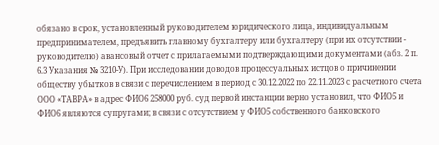обязано в срок, установленный руководителем юридического лица, индивидуальным предпринимателем, предъявить главному бухгалтеру или бухгалтеру (при их отсутствии - руководителю) авансовый отчет с прилагаемыми подтверждающими документами (абз. 2 п. 6.3 Указания № 3210-У). При исследовании доводов процессуальных истцов о причинении обществу убытков в связи с перечислением в период с 30.12.2022 по 22.11.2023 с расчетного счета ООО «ТАВРА» в адрес ФИО6 258000 руб. суд первой инстанции верно установил, что ФИО5 и ФИО6 являются супругами; в связи с отсутствием у ФИО5 собственного банковского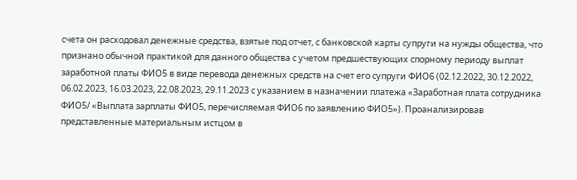счета он расходовал денежные средства, взятые под отчет, с банковской карты супруги на нужды общества, что признано обычной практикой для данного общества с учетом предшествующих спорному периоду выплат заработной платы ФИО5 в виде перевода денежных средств на счет его супруги ФИО6 (02.12.2022, 30.12.2022, 06.02.2023, 16.03.2023, 22.08.2023, 29.11.2023 с указанием в назначении платежа «Заработная плата сотрудника ФИО5/ «Выплата зарплаты ФИО5, перечисляемая ФИО6 по заявлению ФИО5»). Проанализировав представленные материальным истцом в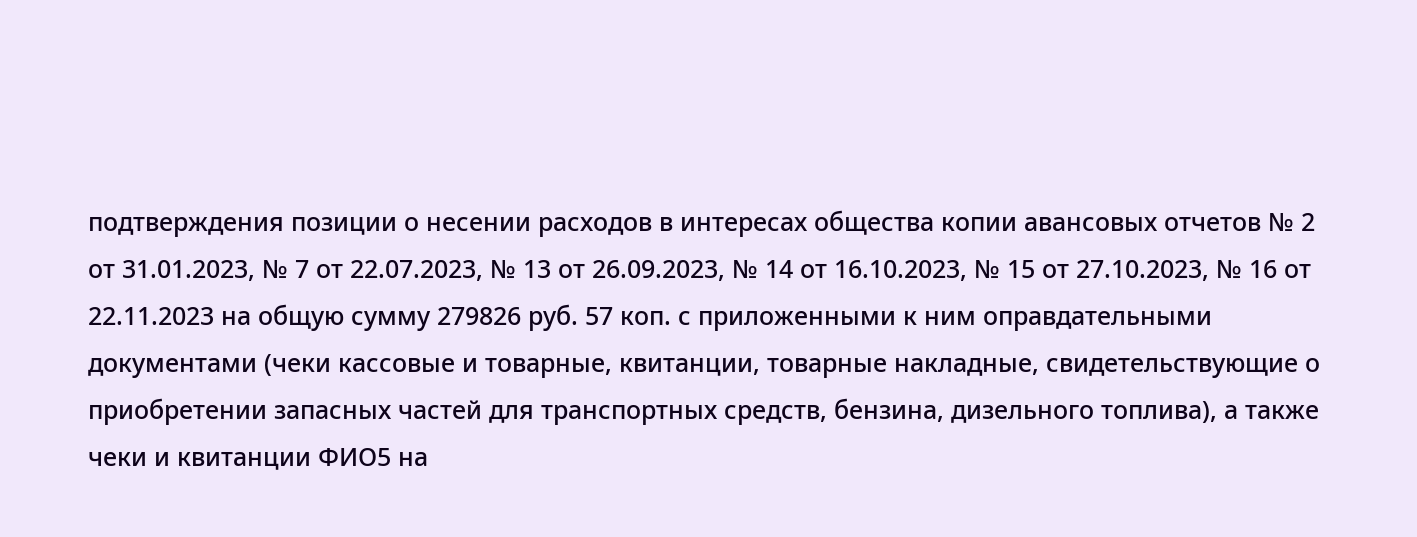подтверждения позиции о несении расходов в интересах общества копии авансовых отчетов № 2 от 31.01.2023, № 7 от 22.07.2023, № 13 от 26.09.2023, № 14 от 16.10.2023, № 15 от 27.10.2023, № 16 от 22.11.2023 на общую сумму 279826 руб. 57 коп. с приложенными к ним оправдательными документами (чеки кассовые и товарные, квитанции, товарные накладные, свидетельствующие о приобретении запасных частей для транспортных средств, бензина, дизельного топлива), а также чеки и квитанции ФИО5 на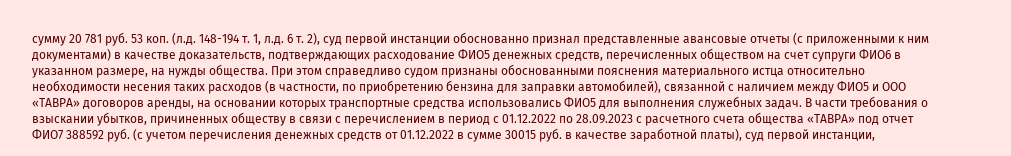сумму 20 781 руб. 53 коп. (л.д. 148-194 т. 1, л.д. 6 т. 2), суд первой инстанции обоснованно признал представленные авансовые отчеты (с приложенными к ним документами) в качестве доказательств, подтверждающих расходование ФИО5 денежных средств, перечисленных обществом на счет супруги ФИО6 в указанном размере, на нужды общества. При этом справедливо судом признаны обоснованными пояснения материального истца относительно необходимости несения таких расходов (в частности, по приобретению бензина для заправки автомобилей), связанной с наличием между ФИО5 и ООО «ТАВРА» договоров аренды, на основании которых транспортные средства использовались ФИО5 для выполнения служебных задач. В части требования о взыскании убытков, причиненных обществу в связи с перечислением в период с 01.12.2022 по 28.09.2023 с расчетного счета общества «ТАВРА» под отчет ФИО7 388592 руб. (с учетом перечисления денежных средств от 01.12.2022 в сумме 30015 руб. в качестве заработной платы), суд первой инстанции,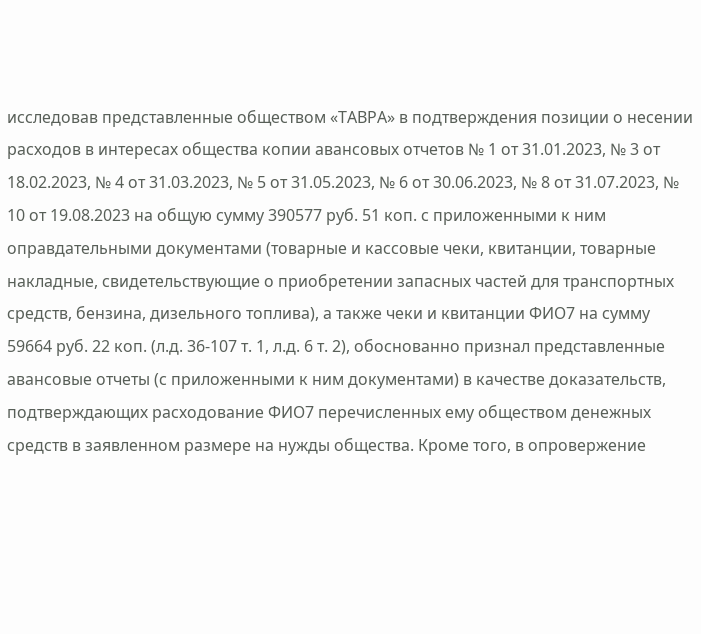исследовав представленные обществом «ТАВРА» в подтверждения позиции о несении расходов в интересах общества копии авансовых отчетов № 1 от 31.01.2023, № 3 от 18.02.2023, № 4 от 31.03.2023, № 5 от 31.05.2023, № 6 от 30.06.2023, № 8 от 31.07.2023, № 10 от 19.08.2023 на общую сумму 390577 руб. 51 коп. с приложенными к ним оправдательными документами (товарные и кассовые чеки, квитанции, товарные накладные, свидетельствующие о приобретении запасных частей для транспортных средств, бензина, дизельного топлива), а также чеки и квитанции ФИО7 на сумму 59664 руб. 22 коп. (л.д. 36-107 т. 1, л.д. 6 т. 2), обоснованно признал представленные авансовые отчеты (с приложенными к ним документами) в качестве доказательств, подтверждающих расходование ФИО7 перечисленных ему обществом денежных средств в заявленном размере на нужды общества. Кроме того, в опровержение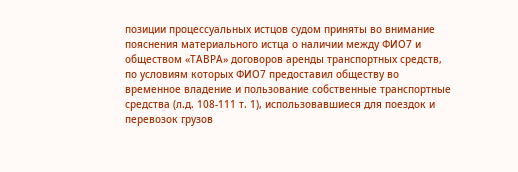позиции процессуальных истцов судом приняты во внимание пояснения материального истца о наличии между ФИО7 и обществом «ТАВРА» договоров аренды транспортных средств, по условиям которых ФИО7 предоставил обществу во временное владение и пользование собственные транспортные средства (л.д. 108-111 т. 1), использовавшиеся для поездок и перевозок грузов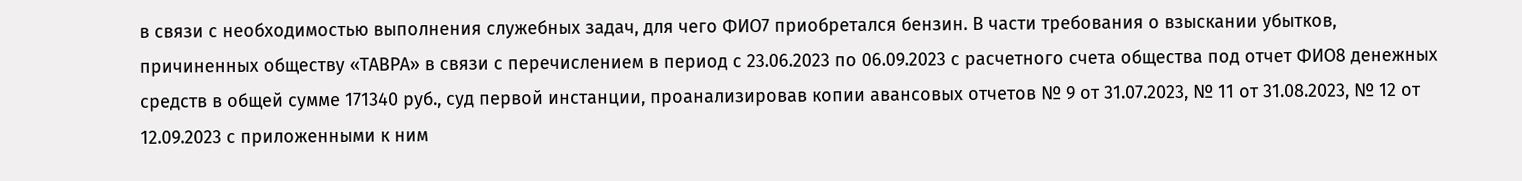в связи с необходимостью выполнения служебных задач, для чего ФИО7 приобретался бензин. В части требования о взыскании убытков, причиненных обществу «ТАВРА» в связи с перечислением в период с 23.06.2023 по 06.09.2023 с расчетного счета общества под отчет ФИО8 денежных средств в общей сумме 171340 руб., суд первой инстанции, проанализировав копии авансовых отчетов № 9 от 31.07.2023, № 11 от 31.08.2023, № 12 от 12.09.2023 с приложенными к ним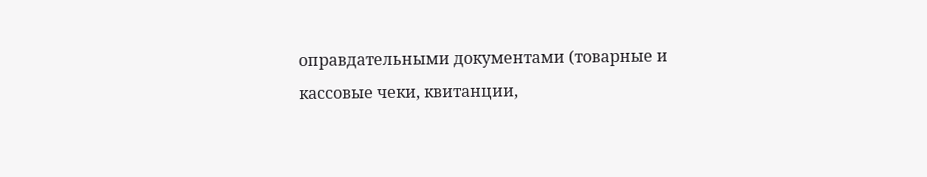оправдательными документами (товарные и кассовые чеки, квитанции,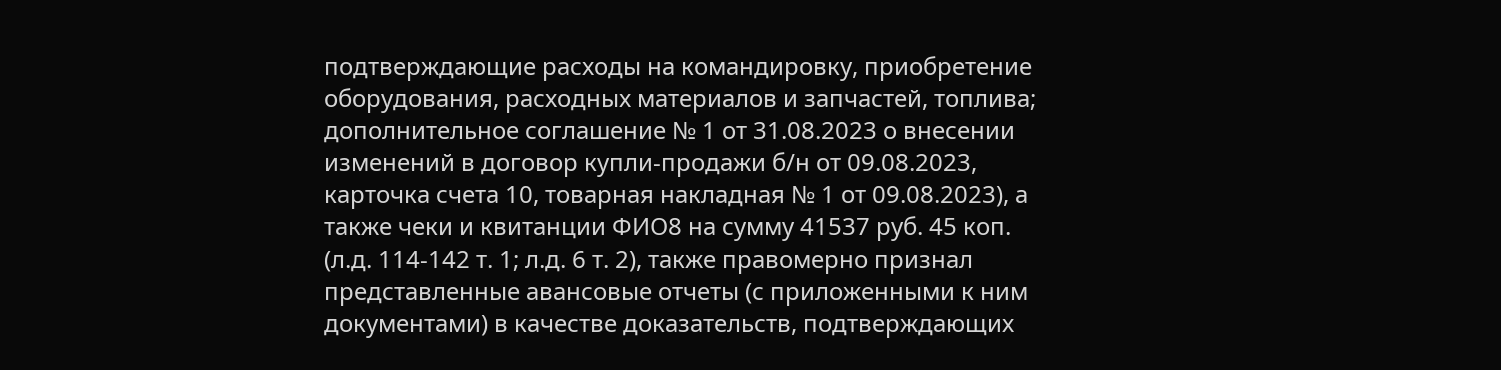подтверждающие расходы на командировку, приобретение оборудования, расходных материалов и запчастей, топлива; дополнительное соглашение № 1 от 31.08.2023 о внесении изменений в договор купли-продажи б/н от 09.08.2023, карточка счета 10, товарная накладная № 1 от 09.08.2023), а также чеки и квитанции ФИО8 на сумму 41537 руб. 45 коп. (л.д. 114-142 т. 1; л.д. 6 т. 2), также правомерно признал представленные авансовые отчеты (с приложенными к ним документами) в качестве доказательств, подтверждающих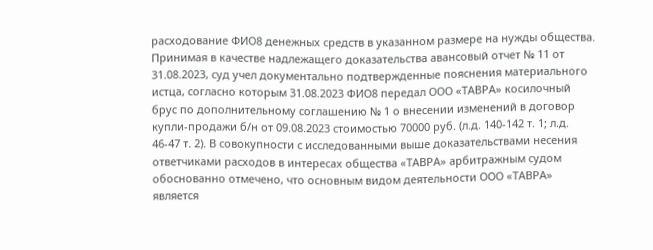расходование ФИО8 денежных средств в указанном размере на нужды общества. Принимая в качестве надлежащего доказательства авансовый отчет № 11 от 31.08.2023, суд учел документально подтвержденные пояснения материального истца, согласно которым 31.08.2023 ФИО8 передал ООО «ТАВРА» косилочный брус по дополнительному соглашению № 1 о внесении изменений в договор купли-продажи б/н от 09.08.2023 стоимостью 70000 руб. (л.д. 140-142 т. 1; л.д. 46-47 т. 2). В совокупности с исследованными выше доказательствами несения ответчиками расходов в интересах общества «ТАВРА» арбитражным судом обоснованно отмечено, что основным видом деятельности ООО «ТАВРА» является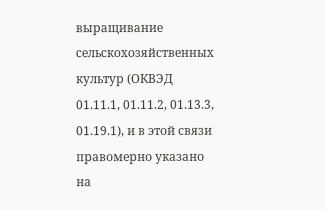выращивание сельскохозяйственных культур (ОКВЭД 01.11.1, 01.11.2, 01.13.3, 01.19.1), и в этой связи правомерно указано на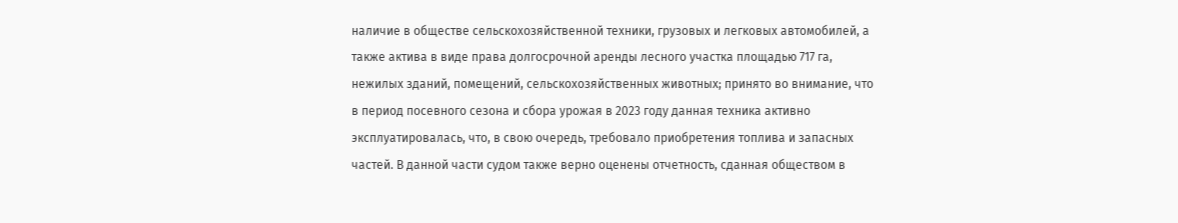наличие в обществе сельскохозяйственной техники, грузовых и легковых автомобилей, а также актива в виде права долгосрочной аренды лесного участка площадью 717 га, нежилых зданий, помещений, сельскохозяйственных животных; принято во внимание, что в период посевного сезона и сбора урожая в 2023 году данная техника активно эксплуатировалась, что, в свою очередь, требовало приобретения топлива и запасных частей. В данной части судом также верно оценены отчетность, сданная обществом в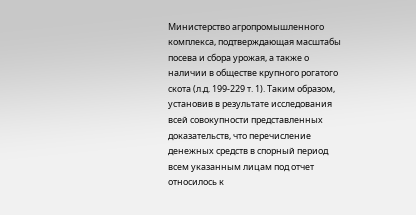Министерство агропромышленного комплекса, подтверждающая масштабы посева и сбора урожая, а также о наличии в обществе крупного рогатого скота (л.д. 199-229 т. 1). Таким образом, установив в результате исследования всей совокупности представленных доказательств, что перечисление денежных средств в спорный период всем указанным лицам под отчет относилось к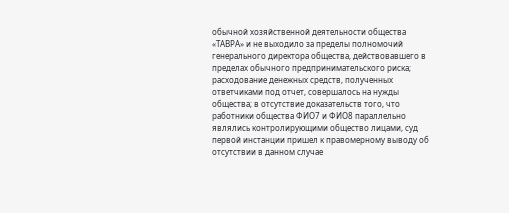обычной хозяйственной деятельности общества «ТАВРА» и не выходило за пределы полномочий генерального директора общества, действовавшего в пределах обычного предпринимательского риска; расходование денежных средств, полученных ответчиками под отчет, совершалось на нужды общества; в отсутствие доказательств того, что работники общества ФИО7 и ФИО8 параллельно являлись контролирующими общество лицами, суд первой инстанции пришел к правомерному выводу об отсутствии в данном случае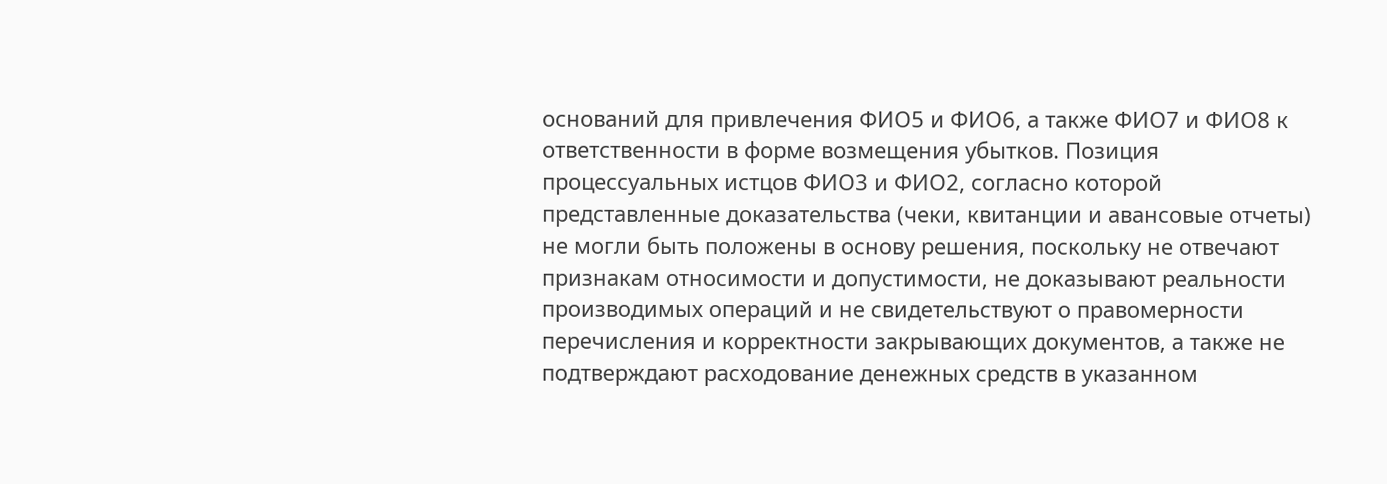оснований для привлечения ФИО5 и ФИО6, а также ФИО7 и ФИО8 к ответственности в форме возмещения убытков. Позиция процессуальных истцов ФИО3 и ФИО2, согласно которой представленные доказательства (чеки, квитанции и авансовые отчеты) не могли быть положены в основу решения, поскольку не отвечают признакам относимости и допустимости, не доказывают реальности производимых операций и не свидетельствуют о правомерности перечисления и корректности закрывающих документов, а также не подтверждают расходование денежных средств в указанном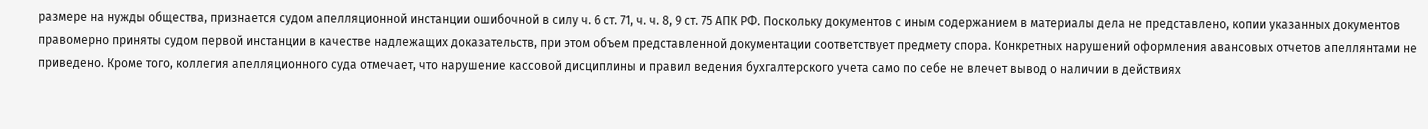размере на нужды общества, признается судом апелляционной инстанции ошибочной в силу ч. 6 ст. 71, ч. ч. 8, 9 ст. 75 АПК РФ. Поскольку документов с иным содержанием в материалы дела не представлено, копии указанных документов правомерно приняты судом первой инстанции в качестве надлежащих доказательств, при этом объем представленной документации соответствует предмету спора. Конкретных нарушений оформления авансовых отчетов апеллянтами не приведено. Кроме того, коллегия апелляционного суда отмечает, что нарушение кассовой дисциплины и правил ведения бухгалтерского учета само по себе не влечет вывод о наличии в действиях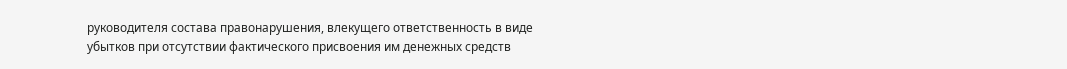руководителя состава правонарушения, влекущего ответственность в виде убытков при отсутствии фактического присвоения им денежных средств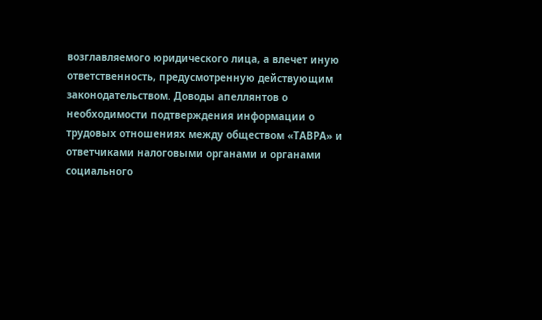возглавляемого юридического лица, а влечет иную ответственность, предусмотренную действующим законодательством. Доводы апеллянтов о необходимости подтверждения информации о трудовых отношениях между обществом «ТАВРА» и ответчиками налоговыми органами и органами социального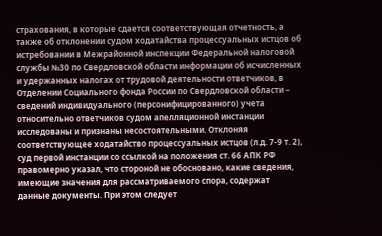страхования, в которые сдается соответствующая отчетность, а также об отклонении судом ходатайства процессуальных истцов об истребовании в Межрайонной инспекции Федеральной налоговой службы №30 по Свердловской области информации об исчисленных и удержанных налогах от трудовой деятельности ответчиков, в Отделении Социального фонда России по Свердловской области – сведений индивидуального (персонифицированного) учета относительно ответчиков судом апелляционной инстанции исследованы и признаны несостоятельными. Отклоняя соответствующее ходатайство процессуальных истцов (л.д. 7-9 т. 2), суд первой инстанции со ссылкой на положения ст. 66 АПК РФ правомерно указал, что стороной не обосновано, какие сведения, имеющие значения для рассматриваемого спора, содержат данные документы. При этом следует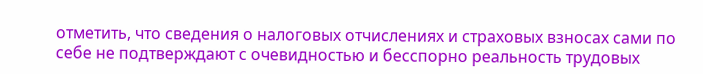отметить, что сведения о налоговых отчислениях и страховых взносах сами по себе не подтверждают с очевидностью и бесспорно реальность трудовых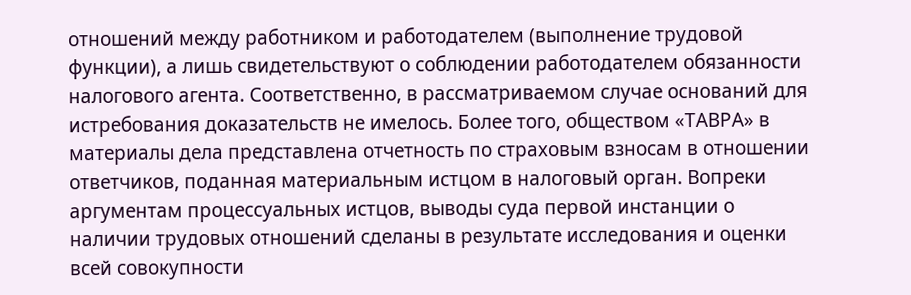отношений между работником и работодателем (выполнение трудовой функции), а лишь свидетельствуют о соблюдении работодателем обязанности налогового агента. Соответственно, в рассматриваемом случае оснований для истребования доказательств не имелось. Более того, обществом «ТАВРА» в материалы дела представлена отчетность по страховым взносам в отношении ответчиков, поданная материальным истцом в налоговый орган. Вопреки аргументам процессуальных истцов, выводы суда первой инстанции о наличии трудовых отношений сделаны в результате исследования и оценки всей совокупности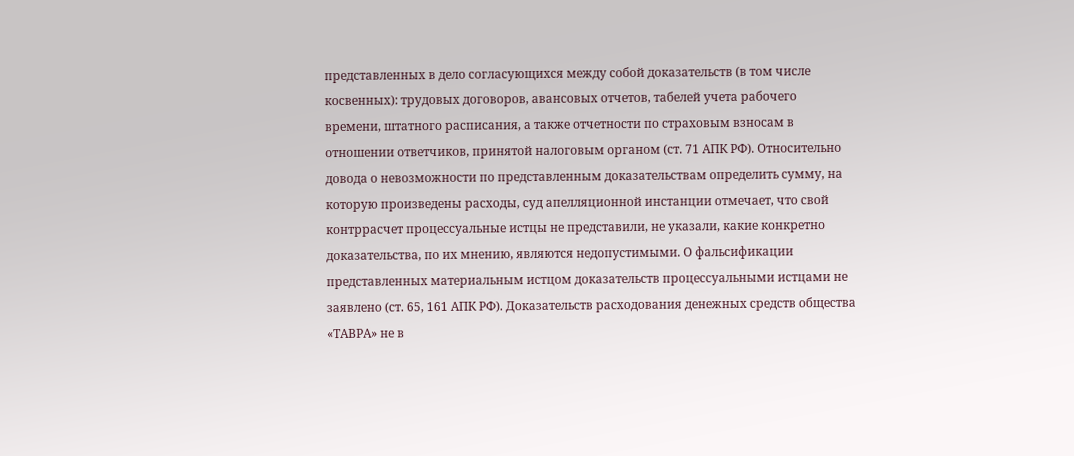представленных в дело согласующихся между собой доказательств (в том числе косвенных): трудовых договоров, авансовых отчетов, табелей учета рабочего времени, штатного расписания, а также отчетности по страховым взносам в отношении ответчиков, принятой налоговым органом (ст. 71 АПК РФ). Относительно довода о невозможности по представленным доказательствам определить сумму, на которую произведены расходы, суд апелляционной инстанции отмечает, что свой контррасчет процессуальные истцы не представили, не указали, какие конкретно доказательства, по их мнению, являются недопустимыми. О фальсификации представленных материальным истцом доказательств процессуальными истцами не заявлено (ст. 65, 161 АПК РФ). Доказательств расходования денежных средств общества «ТАВРА» не в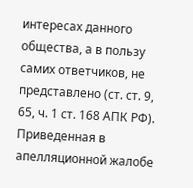интересах данного общества, а в пользу самих ответчиков, не представлено (ст. ст. 9, 65, ч. 1 ст. 168 АПК РФ). Приведенная в апелляционной жалобе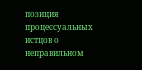позиция процессуальных истцов о неправильном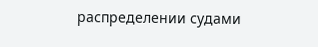распределении судами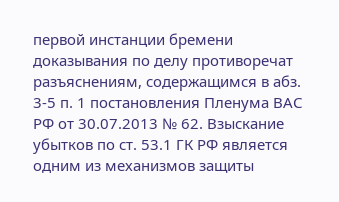первой инстанции бремени доказывания по делу противоречат разъяснениям, содержащимся в абз. 3-5 п. 1 постановления Пленума ВАС РФ от 30.07.2013 № 62. Взыскание убытков по ст. 53.1 ГК РФ является одним из механизмов защиты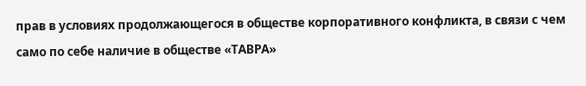прав в условиях продолжающегося в обществе корпоративного конфликта, в связи с чем само по себе наличие в обществе «ТАВРА»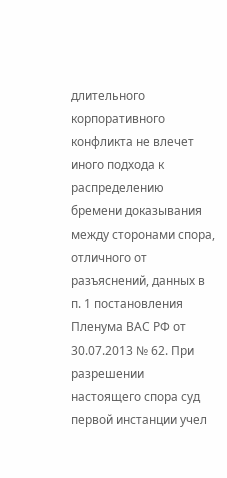длительного корпоративного конфликта не влечет иного подхода к распределению бремени доказывания между сторонами спора, отличного от разъяснений, данных в п. 1 постановления Пленума ВАС РФ от 30.07.2013 № 62. При разрешении настоящего спора суд первой инстанции учел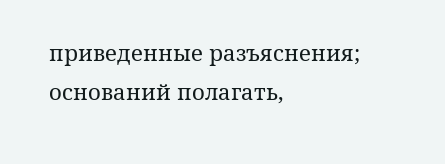приведенные разъяснения; оснований полагать,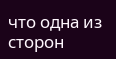что одна из сторон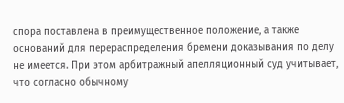спора поставлена в преимущественное положение, а также оснований для перераспределения бремени доказывания по делу не имеется. При этом арбитражный апелляционный суд учитывает, что согласно обычному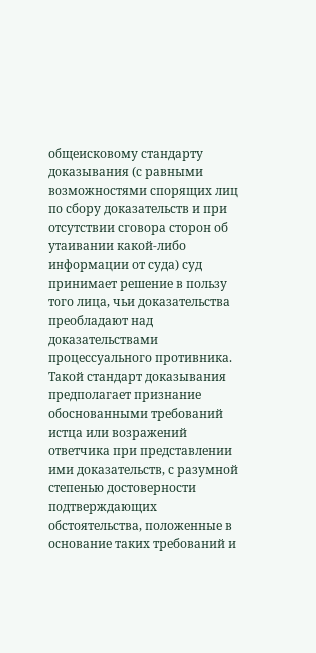общеисковому стандарту доказывания (с равными возможностями спорящих лиц по сбору доказательств и при отсутствии сговора сторон об утаивании какой-либо информации от суда) суд принимает решение в пользу того лица, чьи доказательства преобладают над доказательствами процессуального противника. Такой стандарт доказывания предполагает признание обоснованными требований истца или возражений ответчика при представлении ими доказательств, с разумной степенью достоверности подтверждающих обстоятельства, положенные в основание таких требований и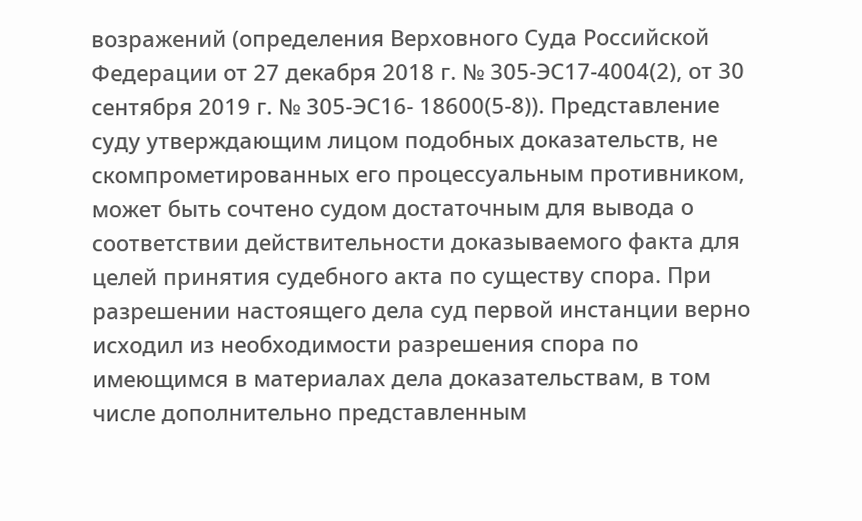возражений (определения Верховного Суда Российской Федерации от 27 декабря 2018 г. № 305-ЭС17-4004(2), от 30 сентября 2019 г. № 305-ЭС16- 18600(5-8)). Представление суду утверждающим лицом подобных доказательств, не скомпрометированных его процессуальным противником, может быть сочтено судом достаточным для вывода о соответствии действительности доказываемого факта для целей принятия судебного акта по существу спора. При разрешении настоящего дела суд первой инстанции верно исходил из необходимости разрешения спора по имеющимся в материалах дела доказательствам, в том числе дополнительно представленным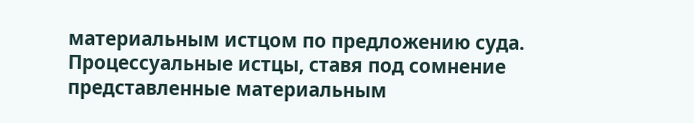материальным истцом по предложению суда. Процессуальные истцы, ставя под сомнение представленные материальным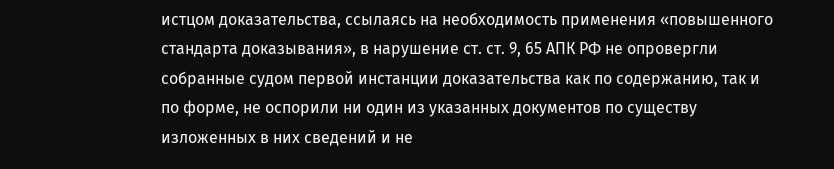истцом доказательства, ссылаясь на необходимость применения «повышенного стандарта доказывания», в нарушение ст. ст. 9, 65 АПК РФ не опровергли собранные судом первой инстанции доказательства как по содержанию, так и по форме, не оспорили ни один из указанных документов по существу изложенных в них сведений и не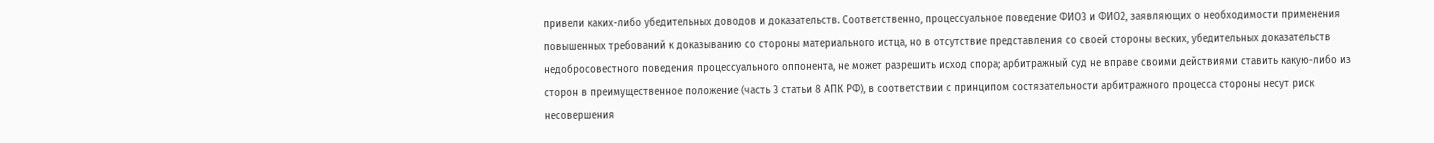привели каких-либо убедительных доводов и доказательств. Соответственно, процессуальное поведение ФИО3 и ФИО2, заявляющих о необходимости применения повышенных требований к доказыванию со стороны материального истца, но в отсутствие представления со своей стороны веских, убедительных доказательств недобросовестного поведения процессуального оппонента, не может разрешить исход спора; арбитражный суд не вправе своими действиями ставить какую-либо из сторон в преимущественное положение (часть 3 статьи 8 АПК РФ), в соответствии с принципом состязательности арбитражного процесса стороны несут риск несовершения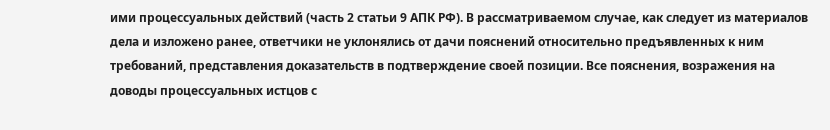ими процессуальных действий (часть 2 статьи 9 АПК РФ). В рассматриваемом случае, как следует из материалов дела и изложено ранее, ответчики не уклонялись от дачи пояснений относительно предъявленных к ним требований, представления доказательств в подтверждение своей позиции. Все пояснения, возражения на доводы процессуальных истцов с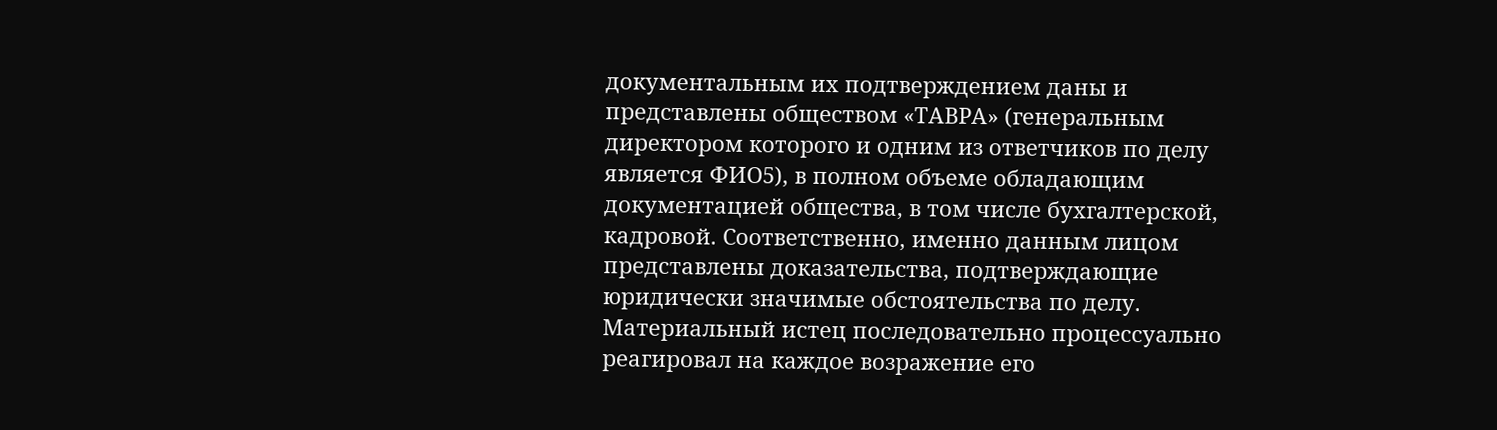документальным их подтверждением даны и представлены обществом «ТАВРА» (генеральным директором которого и одним из ответчиков по делу является ФИО5), в полном объеме обладающим документацией общества, в том числе бухгалтерской, кадровой. Соответственно, именно данным лицом представлены доказательства, подтверждающие юридически значимые обстоятельства по делу. Материальный истец последовательно процессуально реагировал на каждое возражение его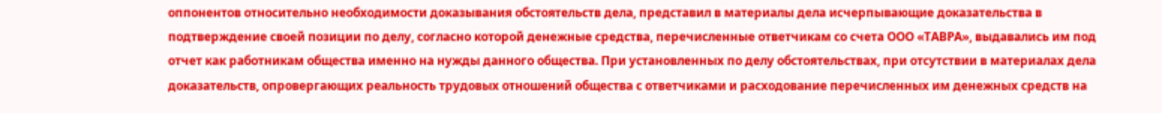оппонентов относительно необходимости доказывания обстоятельств дела, представил в материалы дела исчерпывающие доказательства в подтверждение своей позиции по делу, согласно которой денежные средства, перечисленные ответчикам со счета ООО «ТАВРА», выдавались им под отчет как работникам общества именно на нужды данного общества. При установленных по делу обстоятельствах, при отсутствии в материалах дела доказательств, опровергающих реальность трудовых отношений общества с ответчиками и расходование перечисленных им денежных средств на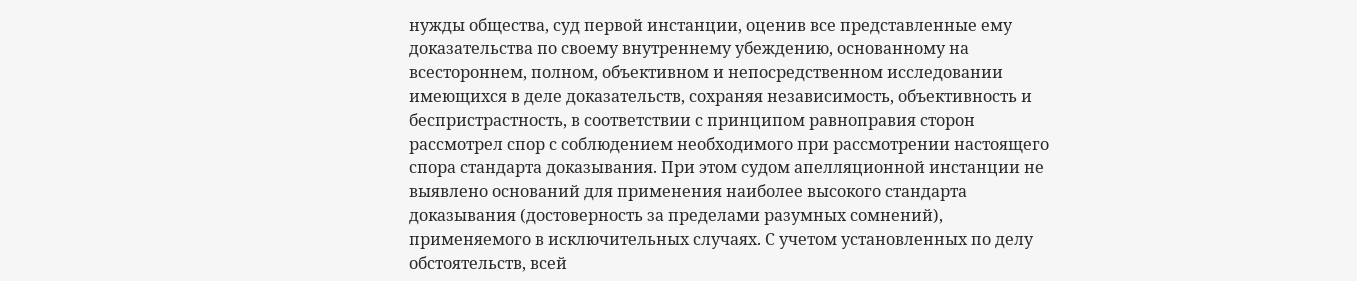нужды общества, суд первой инстанции, оценив все представленные ему доказательства по своему внутреннему убеждению, основанному на всестороннем, полном, объективном и непосредственном исследовании имеющихся в деле доказательств, сохраняя независимость, объективность и беспристрастность, в соответствии с принципом равноправия сторон рассмотрел спор с соблюдением необходимого при рассмотрении настоящего спора стандарта доказывания. При этом судом апелляционной инстанции не выявлено оснований для применения наиболее высокого стандарта доказывания (достоверность за пределами разумных сомнений), применяемого в исключительных случаях. С учетом установленных по делу обстоятельств, всей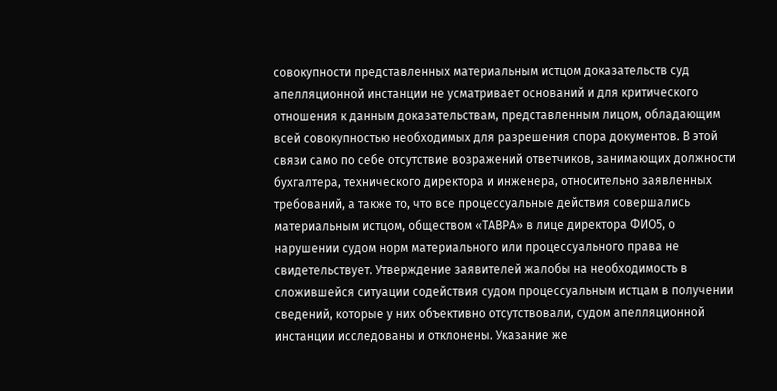совокупности представленных материальным истцом доказательств суд апелляционной инстанции не усматривает оснований и для критического отношения к данным доказательствам, представленным лицом, обладающим всей совокупностью необходимых для разрешения спора документов. В этой связи само по себе отсутствие возражений ответчиков, занимающих должности бухгалтера, технического директора и инженера, относительно заявленных требований, а также то, что все процессуальные действия совершались материальным истцом, обществом «ТАВРА» в лице директора ФИО5, о нарушении судом норм материального или процессуального права не свидетельствует. Утверждение заявителей жалобы на необходимость в сложившейся ситуации содействия судом процессуальным истцам в получении сведений, которые у них объективно отсутствовали, судом апелляционной инстанции исследованы и отклонены. Указание же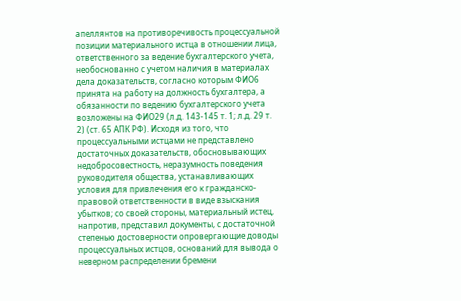апеллянтов на противоречивость процессуальной позиции материального истца в отношении лица, ответственного за ведение бухгалтерского учета, необоснованно с учетом наличия в материалах дела доказательств, согласно которым ФИО6 принята на работу на должность бухгалтера, а обязанности по ведению бухгалтерского учета возложены на ФИО29 (л.д. 143-145 т. 1; л.д. 29 т. 2) (ст. 65 АПК РФ). Исходя из того, что процессуальными истцами не представлено достаточных доказательств, обосновывающих недобросовестность, неразумность поведения руководителя общества, устанавливающих условия для привлечения его к гражданско-правовой ответственности в виде взыскания убытков; со своей стороны, материальный истец, напротив, представил документы, с достаточной степенью достоверности опровергающие доводы процессуальных истцов, оснований для вывода о неверном распределении бремени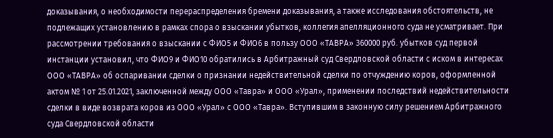доказывания, о необходимости перераспределения бремени доказывания, а также исследования обстоятельств, не подлежащих установлению в рамках спора о взыскании убытков, коллегия апелляционного суда не усматривает. При рассмотрении требования о взыскании с ФИО5 и ФИО6 в пользу ООО «ТАВРА» 360000 руб. убытков суд первой инстанции установил, что ФИО9 и ФИО10 обратились в Арбитражный суд Свердловской области с иском в интересах ООО «ТАВРА» об оспаривании сделки о признании недействительной сделки по отчуждению коров, оформленной актом № 1 от 25.01.2021, заключенной между ООО «Тавра» и ООО «Урал», применении последствий недействительности сделки в виде возврата коров из ООО «Урал» с ООО «Тавра». Вступившим в законную силу решением Арбитражного суда Свердловской области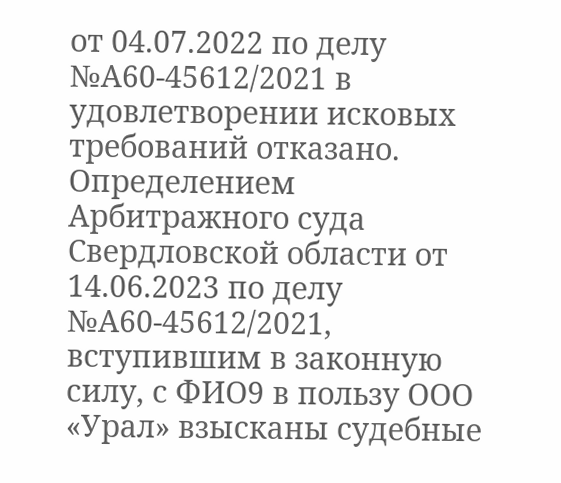от 04.07.2022 по делу №А60-45612/2021 в удовлетворении исковых требований отказано. Определением Арбитражного суда Свердловской области от 14.06.2023 по делу №А60-45612/2021, вступившим в законную силу, с ФИО9 в пользу ООО «Урал» взысканы судебные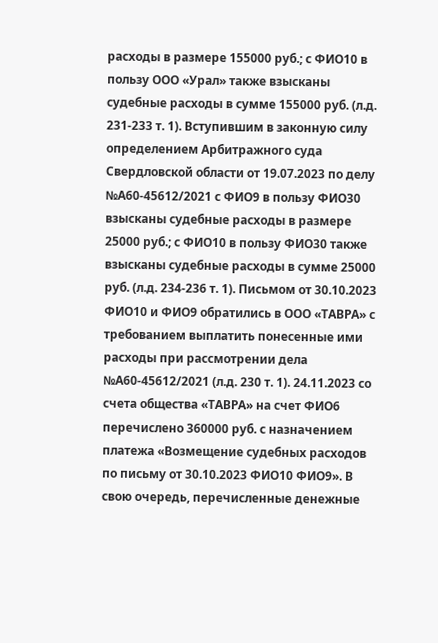расходы в размере 155000 руб.; с ФИО10 в пользу ООО «Урал» также взысканы судебные расходы в сумме 155000 руб. (л.д. 231-233 т. 1). Вступившим в законную силу определением Арбитражного суда Свердловской области от 19.07.2023 по делу №А60-45612/2021 с ФИО9 в пользу ФИО30 взысканы судебные расходы в размере 25000 руб.; с ФИО10 в пользу ФИО30 также взысканы судебные расходы в сумме 25000 руб. (л.д. 234-236 т. 1). Письмом от 30.10.2023 ФИО10 и ФИО9 обратились в ООО «ТАВРА» с требованием выплатить понесенные ими расходы при рассмотрении дела №А60-45612/2021 (л.д. 230 т. 1). 24.11.2023 со счета общества «ТАВРА» на счет ФИО6 перечислено 360000 руб. с назначением платежа «Возмещение судебных расходов по письму от 30.10.2023 ФИО10 ФИО9». В свою очередь, перечисленные денежные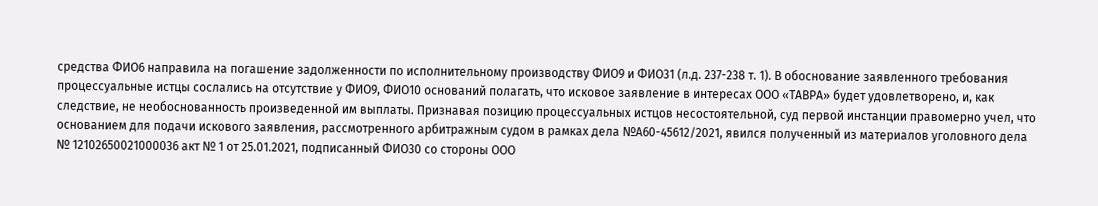средства ФИО6 направила на погашение задолженности по исполнительному производству ФИО9 и ФИО31 (л.д. 237-238 т. 1). В обоснование заявленного требования процессуальные истцы сослались на отсутствие у ФИО9, ФИО10 оснований полагать, что исковое заявление в интересах ООО «ТАВРА» будет удовлетворено, и, как следствие, не необоснованность произведенной им выплаты. Признавая позицию процессуальных истцов несостоятельной, суд первой инстанции правомерно учел, что основанием для подачи искового заявления, рассмотренного арбитражным судом в рамках дела №А60-45612/2021, явился полученный из материалов уголовного дела № 12102650021000036 акт № 1 от 25.01.2021, подписанный ФИО30 со стороны ООО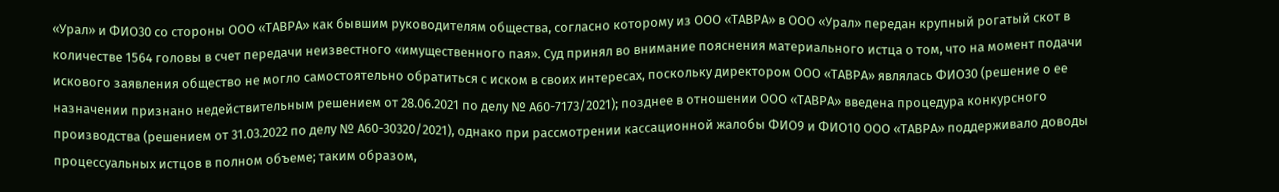«Урал» и ФИО30 со стороны ООО «ТАВРА» как бывшим руководителям общества, согласно которому из ООО «ТАВРА» в ООО «Урал» передан крупный рогатый скот в количестве 1564 головы в счет передачи неизвестного «имущественного пая». Суд принял во внимание пояснения материального истца о том, что на момент подачи искового заявления общество не могло самостоятельно обратиться с иском в своих интересах, поскольку директором ООО «ТАВРА» являлась ФИО30 (решение о ее назначении признано недействительным решением от 28.06.2021 по делу № А60-7173/2021); позднее в отношении ООО «ТАВРА» введена процедура конкурсного производства (решением от 31.03.2022 по делу № А60-30320/2021), однако при рассмотрении кассационной жалобы ФИО9 и ФИО10 ООО «ТАВРА» поддерживало доводы процессуальных истцов в полном объеме; таким образом,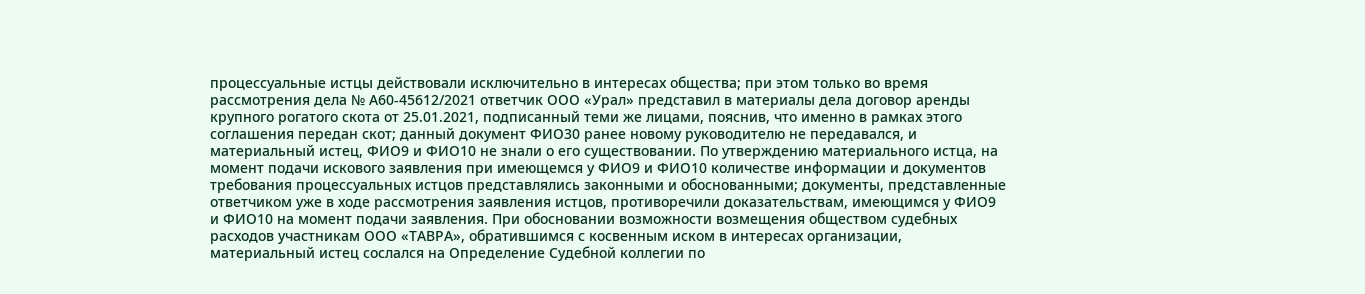процессуальные истцы действовали исключительно в интересах общества; при этом только во время рассмотрения дела № А60-45612/2021 ответчик ООО «Урал» представил в материалы дела договор аренды крупного рогатого скота от 25.01.2021, подписанный теми же лицами, пояснив, что именно в рамках этого соглашения передан скот; данный документ ФИО30 ранее новому руководителю не передавался, и материальный истец, ФИО9 и ФИО10 не знали о его существовании. По утверждению материального истца, на момент подачи искового заявления при имеющемся у ФИО9 и ФИО10 количестве информации и документов требования процессуальных истцов представлялись законными и обоснованными; документы, представленные ответчиком уже в ходе рассмотрения заявления истцов, противоречили доказательствам, имеющимся у ФИО9 и ФИО10 на момент подачи заявления. При обосновании возможности возмещения обществом судебных расходов участникам ООО «ТАВРА», обратившимся с косвенным иском в интересах организации, материальный истец сослался на Определение Судебной коллегии по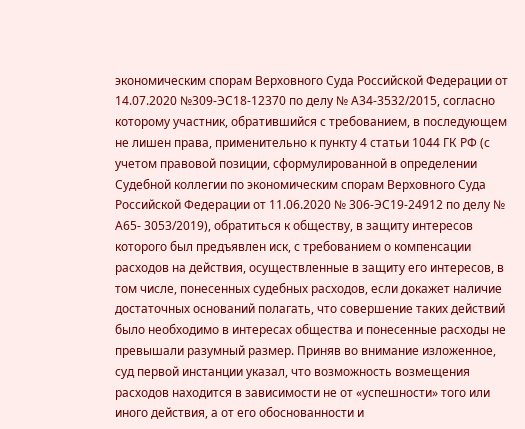экономическим спорам Верховного Суда Российской Федерации от 14.07.2020 №309-ЭС18-12370 по делу № А34-3532/2015, согласно которому участник, обратившийся с требованием, в последующем не лишен права, применительно к пункту 4 статьи 1044 ГК РФ (с учетом правовой позиции, сформулированной в определении Судебной коллегии по экономическим спорам Верховного Суда Российской Федерации от 11.06.2020 № 306-ЭС19-24912 по делу № А65- 3053/2019), обратиться к обществу, в защиту интересов которого был предъявлен иск, с требованием о компенсации расходов на действия, осуществленные в защиту его интересов, в том числе, понесенных судебных расходов, если докажет наличие достаточных оснований полагать, что совершение таких действий было необходимо в интересах общества и понесенные расходы не превышали разумный размер. Приняв во внимание изложенное, суд первой инстанции указал, что возможность возмещения расходов находится в зависимости не от «успешности» того или иного действия, а от его обоснованности и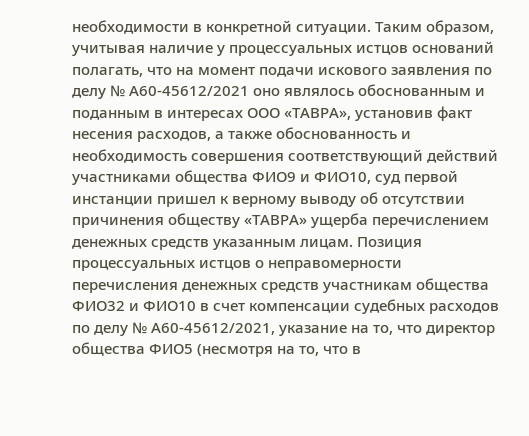необходимости в конкретной ситуации. Таким образом, учитывая наличие у процессуальных истцов оснований полагать, что на момент подачи искового заявления по делу № А60-45612/2021 оно являлось обоснованным и поданным в интересах ООО «ТАВРА», установив факт несения расходов, а также обоснованность и необходимость совершения соответствующий действий участниками общества ФИО9 и ФИО10, суд первой инстанции пришел к верному выводу об отсутствии причинения обществу «ТАВРА» ущерба перечислением денежных средств указанным лицам. Позиция процессуальных истцов о неправомерности перечисления денежных средств участникам общества ФИО32 и ФИО10 в счет компенсации судебных расходов по делу № А60-45612/2021, указание на то, что директор общества ФИО5 (несмотря на то, что в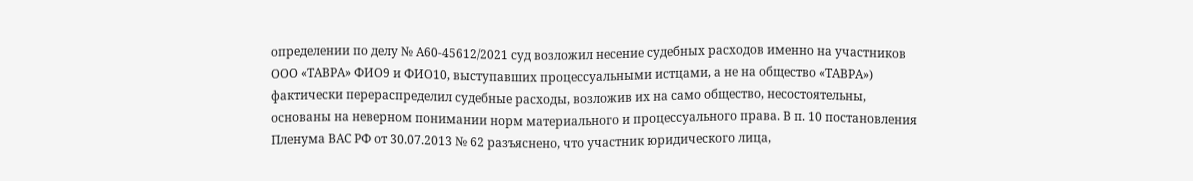определении по делу № А60-45612/2021 суд возложил несение судебных расходов именно на участников ООО «ТАВРА» ФИО9 и ФИО10, выступавших процессуальными истцами, а не на общество «ТАВРА») фактически перераспределил судебные расходы, возложив их на само общество, несостоятельны, основаны на неверном понимании норм материального и процессуального права. В п. 10 постановления Пленума ВАС РФ от 30.07.2013 № 62 разъяснено, что участник юридического лица,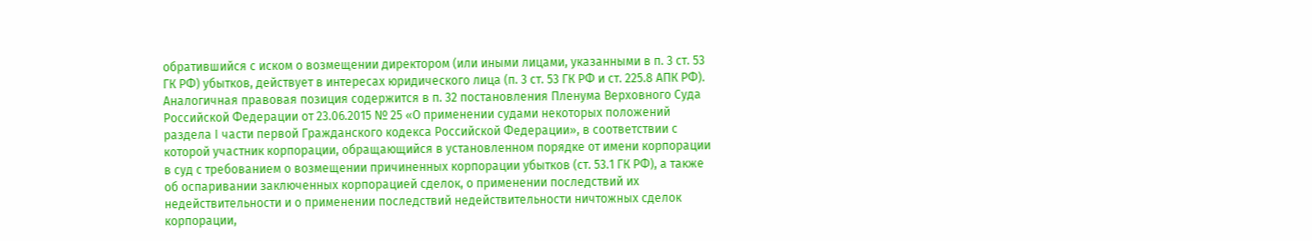обратившийся с иском о возмещении директором (или иными лицами, указанными в п. 3 ст. 53 ГК РФ) убытков, действует в интересах юридического лица (п. 3 ст. 53 ГК РФ и ст. 225.8 АПК РФ). Аналогичная правовая позиция содержится в п. 32 постановления Пленума Верховного Суда Российской Федерации от 23.06.2015 № 25 «О применении судами некоторых положений раздела I части первой Гражданского кодекса Российской Федерации», в соответствии с которой участник корпорации, обращающийся в установленном порядке от имени корпорации в суд с требованием о возмещении причиненных корпорации убытков (ст. 53.1 ГК РФ), а также об оспаривании заключенных корпорацией сделок, о применении последствий их недействительности и о применении последствий недействительности ничтожных сделок корпорации,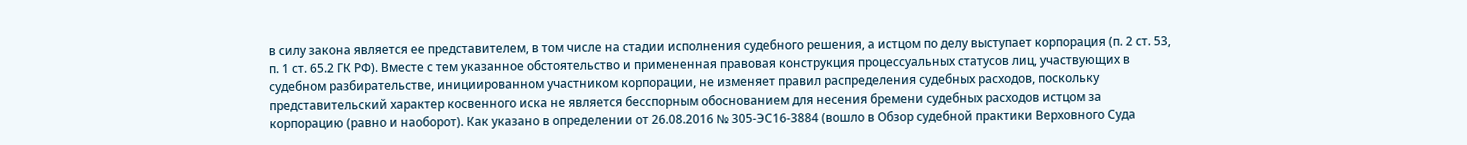в силу закона является ее представителем, в том числе на стадии исполнения судебного решения, а истцом по делу выступает корпорация (п. 2 ст. 53, п. 1 ст. 65.2 ГК РФ). Вместе с тем указанное обстоятельство и примененная правовая конструкция процессуальных статусов лиц, участвующих в судебном разбирательстве, инициированном участником корпорации, не изменяет правил распределения судебных расходов, поскольку представительский характер косвенного иска не является бесспорным обоснованием для несения бремени судебных расходов истцом за корпорацию (равно и наоборот). Как указано в определении от 26.08.2016 № 305-ЭС16-3884 (вошло в Обзор судебной практики Верховного Суда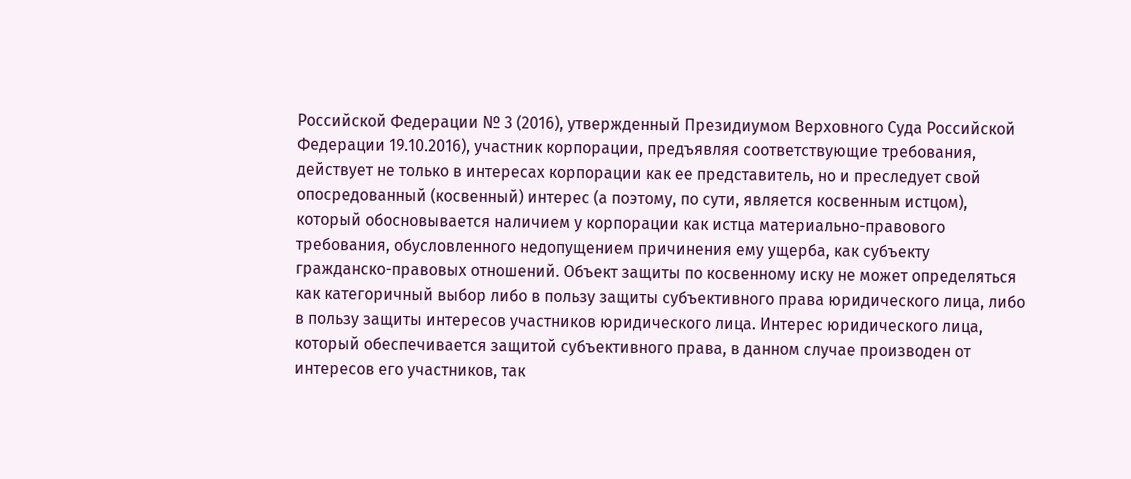Российской Федерации № 3 (2016), утвержденный Президиумом Верховного Суда Российской Федерации 19.10.2016), участник корпорации, предъявляя соответствующие требования, действует не только в интересах корпорации как ее представитель, но и преследует свой опосредованный (косвенный) интерес (а поэтому, по сути, является косвенным истцом), который обосновывается наличием у корпорации как истца материально-правового требования, обусловленного недопущением причинения ему ущерба, как субъекту гражданско-правовых отношений. Объект защиты по косвенному иску не может определяться как категоричный выбор либо в пользу защиты субъективного права юридического лица, либо в пользу защиты интересов участников юридического лица. Интерес юридического лица, который обеспечивается защитой субъективного права, в данном случае производен от интересов его участников, так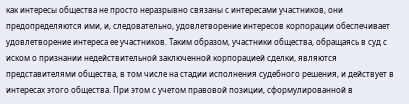как интересы общества не просто неразрывно связаны с интересами участников, они предопределяются ими, и, следовательно, удовлетворение интересов корпорации обеспечивает удовлетворение интереса ее участников. Таким образом, участники общества, обращаясь в суд с иском о признании недействительной заключенной корпорацией сделки, являются представителями общества, в том числе на стадии исполнения судебного решения, и действует в интересах этого общества. При этом с учетом правовой позиции, сформулированной в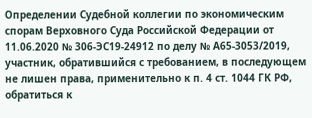Определении Судебной коллегии по экономическим спорам Верховного Суда Российской Федерации от 11.06.2020 № 306-ЭС19-24912 по делу № А65-3053/2019, участник, обратившийся с требованием, в последующем не лишен права, применительно к п. 4 ст. 1044 ГК РФ, обратиться к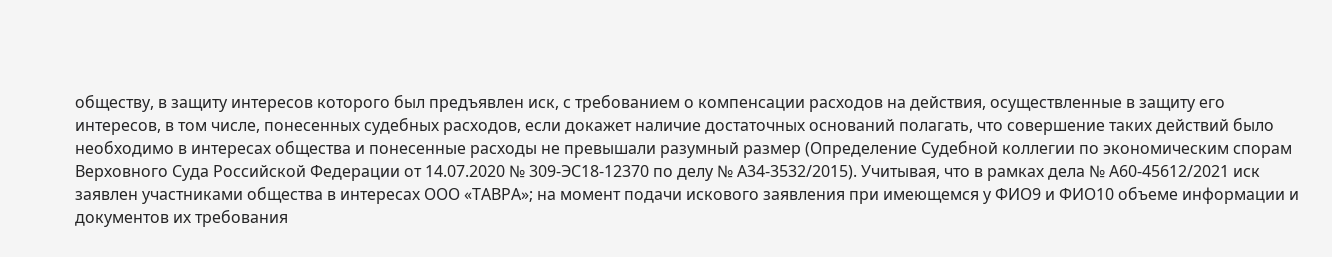обществу, в защиту интересов которого был предъявлен иск, с требованием о компенсации расходов на действия, осуществленные в защиту его интересов, в том числе, понесенных судебных расходов, если докажет наличие достаточных оснований полагать, что совершение таких действий было необходимо в интересах общества и понесенные расходы не превышали разумный размер (Определение Судебной коллегии по экономическим спорам Верховного Суда Российской Федерации от 14.07.2020 № 309-ЭС18-12370 по делу № А34-3532/2015). Учитывая, что в рамках дела № А60-45612/2021 иск заявлен участниками общества в интересах ООО «ТАВРА»; на момент подачи искового заявления при имеющемся у ФИО9 и ФИО10 объеме информации и документов их требования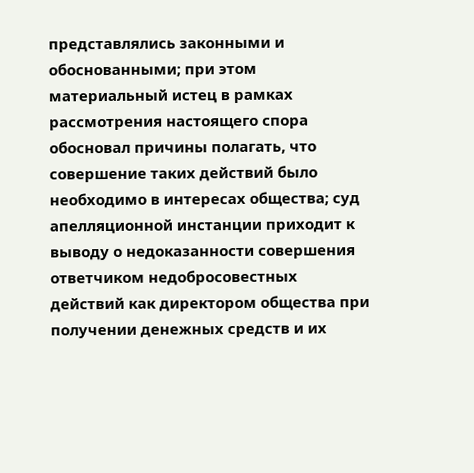представлялись законными и обоснованными; при этом материальный истец в рамках рассмотрения настоящего спора обосновал причины полагать, что совершение таких действий было необходимо в интересах общества; суд апелляционной инстанции приходит к выводу о недоказанности совершения ответчиком недобросовестных действий как директором общества при получении денежных средств и их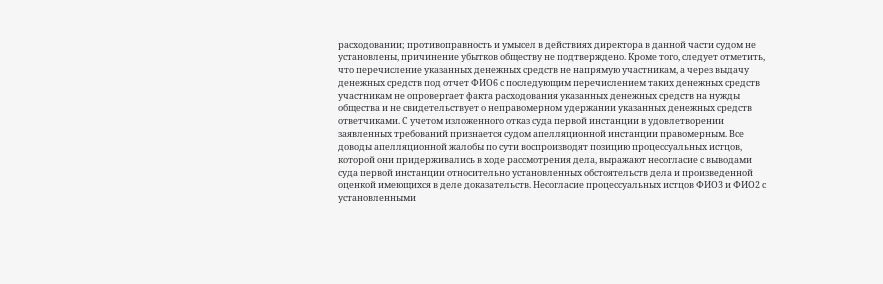расходовании; противоправность и умысел в действиях директора в данной части судом не установлены, причинение убытков обществу не подтверждено. Кроме того, следует отметить, что перечисление указанных денежных средств не напрямую участникам, а через выдачу денежных средств под отчет ФИО6 с последующим перечислением таких денежных средств участникам не опровергает факта расходования указанных денежных средств на нужды общества и не свидетельствует о неправомерном удержании указанных денежных средств ответчиками. С учетом изложенного отказ суда первой инстанции в удовлетворении заявленных требований признается судом апелляционной инстанции правомерным. Все доводы апелляционной жалобы по сути воспроизводят позицию процессуальных истцов, которой они придерживались в ходе рассмотрения дела, выражают несогласие с выводами суда первой инстанции относительно установленных обстоятельств дела и произведенной оценкой имеющихся в деле доказательств. Несогласие процессуальных истцов ФИО3 и ФИО2 с установленными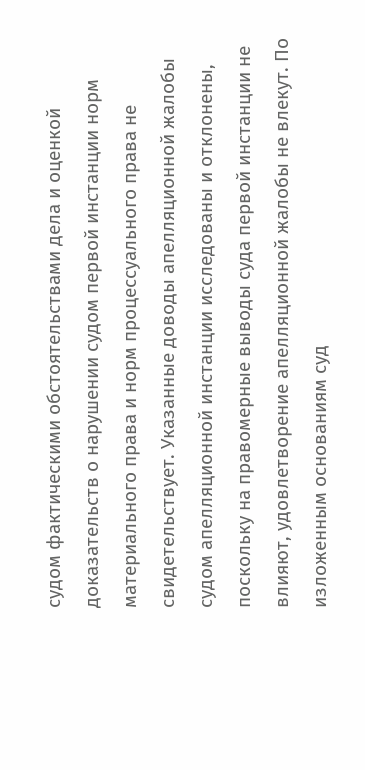судом фактическими обстоятельствами дела и оценкой доказательств о нарушении судом первой инстанции норм материального права и норм процессуального права не свидетельствует. Указанные доводы апелляционной жалобы судом апелляционной инстанции исследованы и отклонены, поскольку на правомерные выводы суда первой инстанции не влияют, удовлетворение апелляционной жалобы не влекут. По изложенным основаниям суд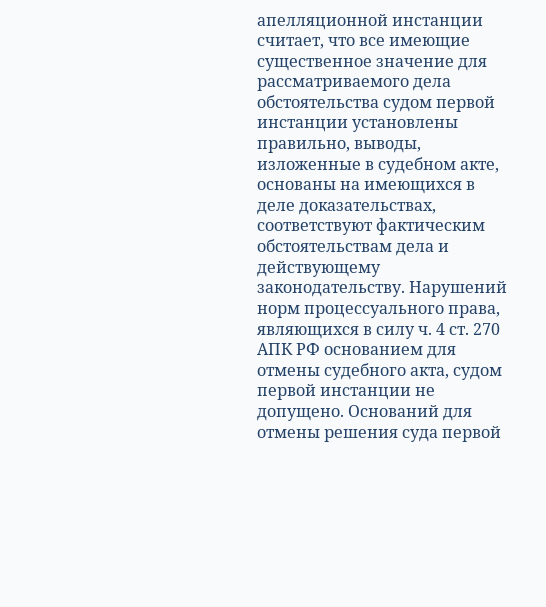апелляционной инстанции считает, что все имеющие существенное значение для рассматриваемого дела обстоятельства судом первой инстанции установлены правильно, выводы, изложенные в судебном акте, основаны на имеющихся в деле доказательствах, соответствуют фактическим обстоятельствам дела и действующему законодательству. Нарушений норм процессуального права, являющихся в силу ч. 4 ст. 270 АПК РФ основанием для отмены судебного акта, судом первой инстанции не допущено. Оснований для отмены решения суда первой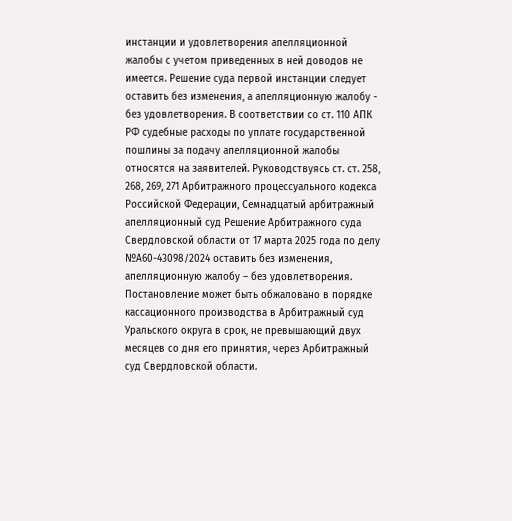инстанции и удовлетворения апелляционной жалобы с учетом приведенных в ней доводов не имеется. Решение суда первой инстанции следует оставить без изменения, а апелляционную жалобу - без удовлетворения. В соответствии со ст. 110 АПК РФ судебные расходы по уплате государственной пошлины за подачу апелляционной жалобы относятся на заявителей. Руководствуясь ст. ст. 258, 268, 269, 271 Арбитражного процессуального кодекса Российской Федерации, Семнадцатый арбитражный апелляционный суд Решение Арбитражного суда Свердловской области от 17 марта 2025 года по делу №А60-43098/2024 оставить без изменения, апелляционную жалобу – без удовлетворения. Постановление может быть обжаловано в порядке кассационного производства в Арбитражный суд Уральского округа в срок, не превышающий двух месяцев со дня его принятия, через Арбитражный суд Свердловской области.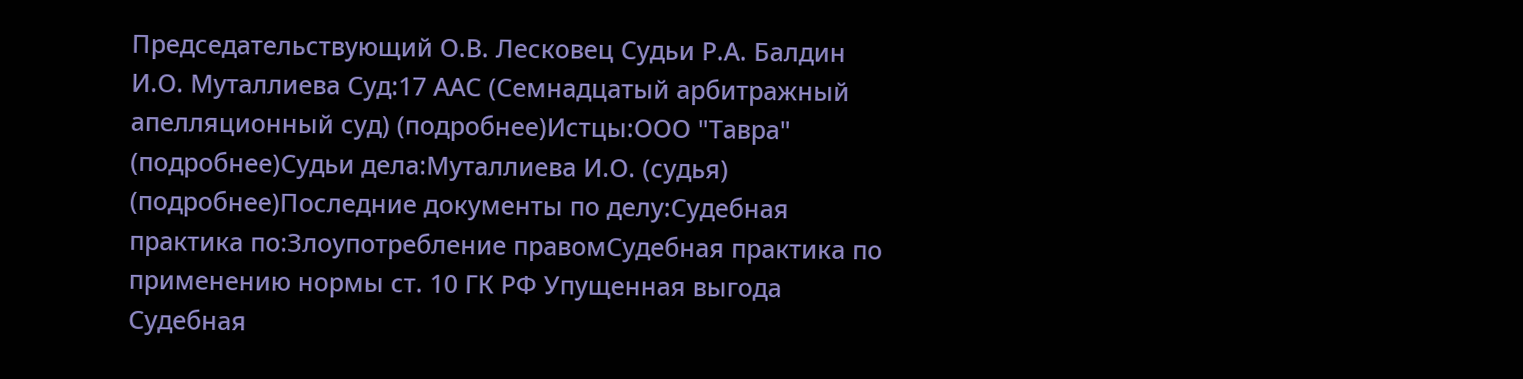Председательствующий О.В. Лесковец Судьи Р.А. Балдин И.О. Муталлиева Суд:17 ААС (Семнадцатый арбитражный апелляционный суд) (подробнее)Истцы:ООО "Тавра" (подробнее)Судьи дела:Муталлиева И.О. (судья) (подробнее)Последние документы по делу:Судебная практика по:Злоупотребление правомСудебная практика по применению нормы ст. 10 ГК РФ Упущенная выгода Судебная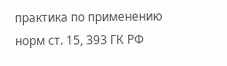практика по применению норм ст. 15, 393 ГК РФ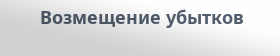Возмещение убытков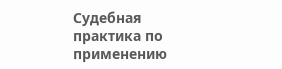Судебная практика по применению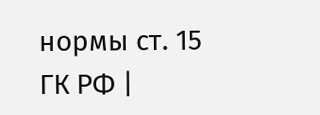нормы ст. 15 ГК РФ |